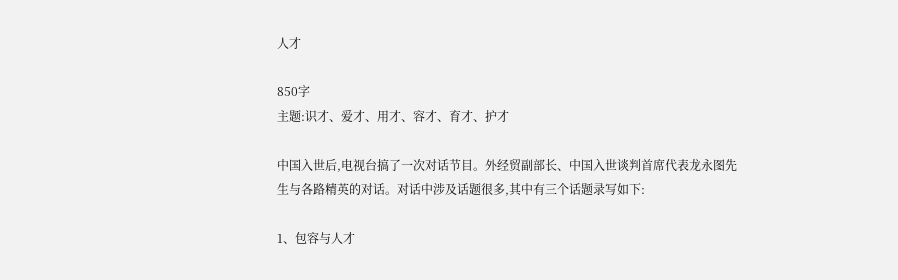人才

850字
主题:识才、爱才、用才、容才、育才、护才

中国入世后,电视台搞了一次对话节目。外经贸副部长、中国入世谈判首席代表龙永图先生与各路精英的对话。对话中涉及话题很多,其中有三个话题录写如下:

1、包容与人才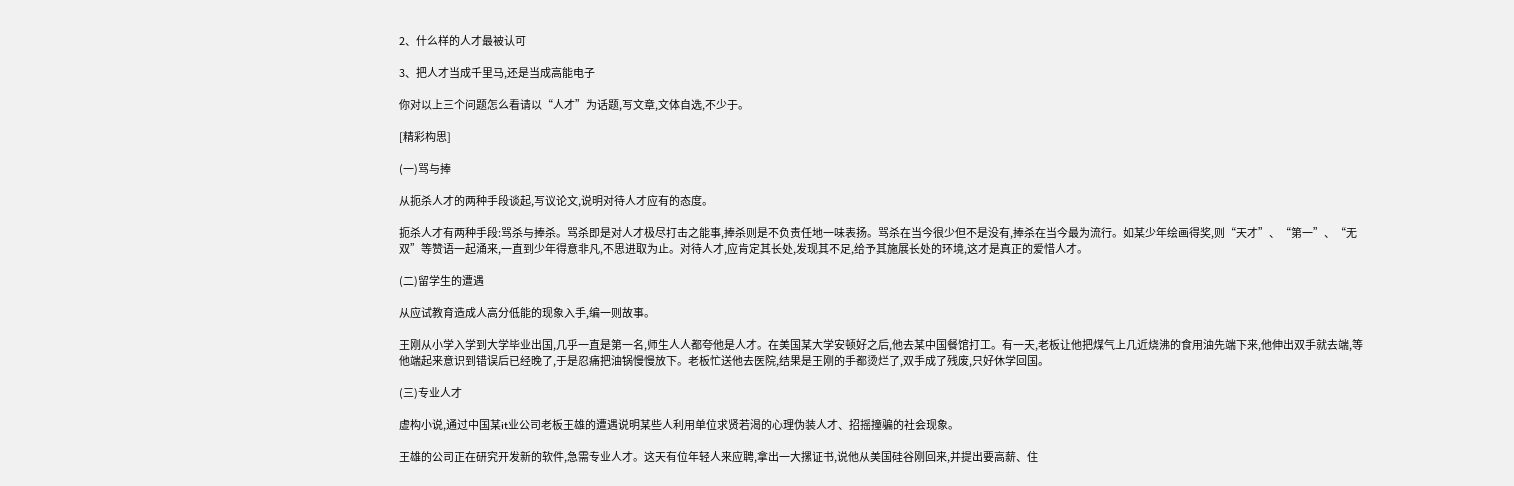2、什么样的人才最被认可

3、把人才当成千里马,还是当成高能电子

你对以上三个问题怎么看请以“人才”为话题,写文章,文体自选,不少于。

[精彩构思]

(一)骂与捧

从扼杀人才的两种手段谈起,写议论文,说明对待人才应有的态度。

扼杀人才有两种手段:骂杀与捧杀。骂杀即是对人才极尽打击之能事,捧杀则是不负责任地一味表扬。骂杀在当今很少但不是没有,捧杀在当今最为流行。如某少年绘画得奖,则“天才”、“第一”、“无双”等赞语一起涌来,一直到少年得意非凡,不思进取为止。对待人才,应肯定其长处,发现其不足,给予其施展长处的环境,这才是真正的爱惜人才。

(二)留学生的遭遇

从应试教育造成人高分低能的现象入手,编一则故事。

王刚从小学入学到大学毕业出国,几乎一直是第一名,师生人人都夸他是人才。在美国某大学安顿好之后,他去某中国餐馆打工。有一天,老板让他把煤气上几近烧沸的食用油先端下来,他伸出双手就去端,等他端起来意识到错误后已经晚了,于是忍痛把油锅慢慢放下。老板忙送他去医院,结果是王刚的手都烫烂了,双手成了残废,只好休学回国。

(三)专业人才

虚构小说,通过中国某it业公司老板王雄的遭遇说明某些人利用单位求贤若渴的心理伪装人才、招摇撞骗的社会现象。

王雄的公司正在研究开发新的软件,急需专业人才。这天有位年轻人来应聘,拿出一大摞证书,说他从美国硅谷刚回来,并提出要高薪、住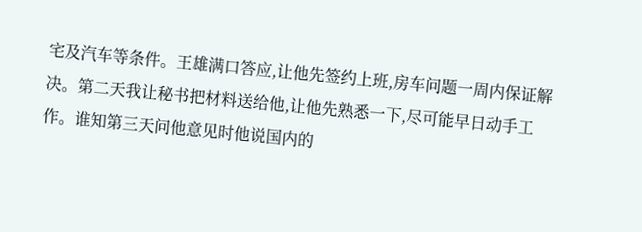宅及汽车等条件。王雄满口答应,让他先签约上班,房车问题一周内保证解决。第二天我让秘书把材料送给他,让他先熟悉一下,尽可能早日动手工作。谁知第三天问他意见时他说国内的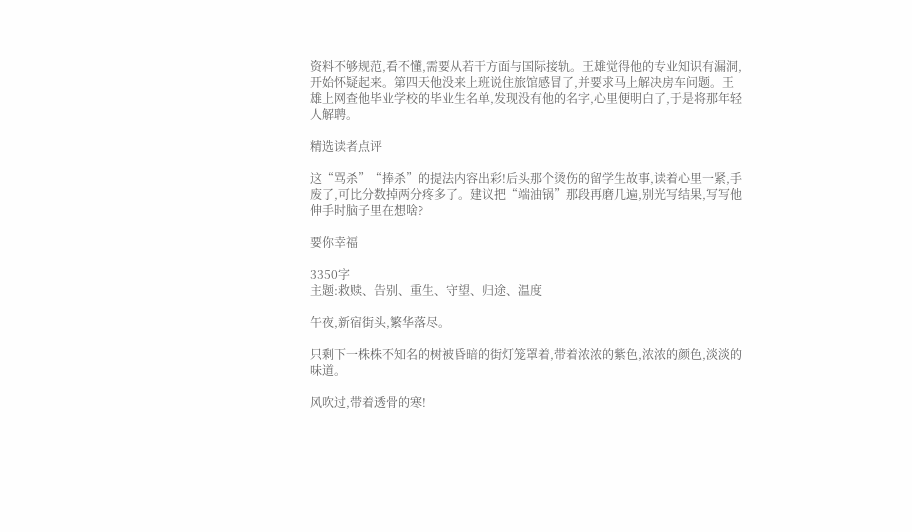资料不够规范,看不懂,需要从若干方面与国际接轨。王雄觉得他的专业知识有漏洞,开始怀疑起来。第四天他没来上班说住旅馆感冒了,并要求马上解决房车问题。王雄上网查他毕业学校的毕业生名单,发现没有他的名字,心里便明白了,于是将那年轻人解聘。

精选读者点评

这“骂杀”“捧杀”的提法内容出彩!后头那个烫伤的留学生故事,读着心里一紧,手废了,可比分数掉两分疼多了。建议把“端油锅”那段再磨几遍,别光写结果,写写他伸手时脑子里在想啥?

要你幸福

3350字
主题:救赎、告别、重生、守望、归途、温度

午夜,新宿街头,繁华落尽。

只剩下一株株不知名的树被昏暗的街灯笼罩着,带着浓浓的紫色,浓浓的颜色,淡淡的味道。

风吹过,带着透骨的寒!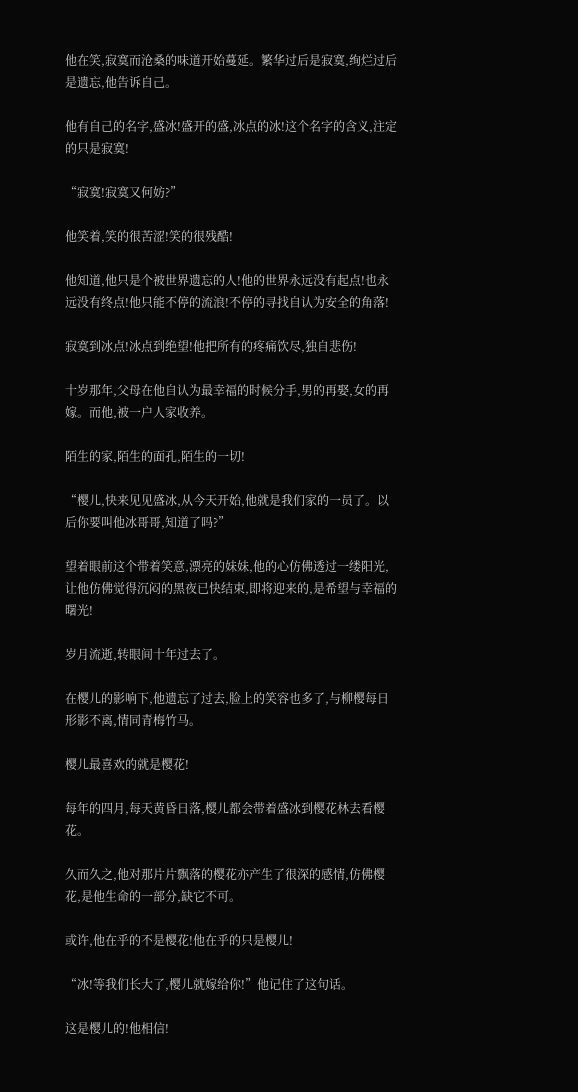他在笑,寂寞而沧桑的味道开始蔓延。繁华过后是寂寞,绚烂过后是遗忘,他告诉自己。

他有自己的名字,盛冰!盛开的盛,冰点的冰!这个名字的含义,注定的只是寂寞!

“寂寞!寂寞又何妨?”

他笑着,笑的很苦涩!笑的很残酷!

他知道,他只是个被世界遗忘的人!他的世界永远没有起点!也永远没有终点!他只能不停的流浪!不停的寻找自认为安全的角落!

寂寞到冰点!冰点到绝望!他把所有的疼痛饮尽,独自悲伤!

十岁那年,父母在他自认为最幸福的时候分手,男的再娶,女的再嫁。而他,被一户人家收养。

陌生的家,陌生的面孔,陌生的一切!

“樱儿,快来见见盛冰,从今天开始,他就是我们家的一员了。以后你要叫他冰哥哥,知道了吗?”

望着眼前这个带着笑意,漂亮的妹妹,他的心仿佛透过一缕阳光,让他仿佛觉得沉闷的黑夜已快结束,即将迎来的,是希望与幸福的曙光!

岁月流逝,转眼间十年过去了。

在樱儿的影响下,他遗忘了过去,脸上的笑容也多了,与柳樱每日形影不离,情同青梅竹马。

樱儿最喜欢的就是樱花!

每年的四月,每天黄昏日落,樱儿都会带着盛冰到樱花林去看樱花。

久而久之,他对那片片飘落的樱花亦产生了很深的感情,仿佛樱花,是他生命的一部分,缺它不可。

或许,他在乎的不是樱花!他在乎的只是樱儿!

“冰!等我们长大了,樱儿就嫁给你!”他记住了这句话。

这是樱儿的!他相信!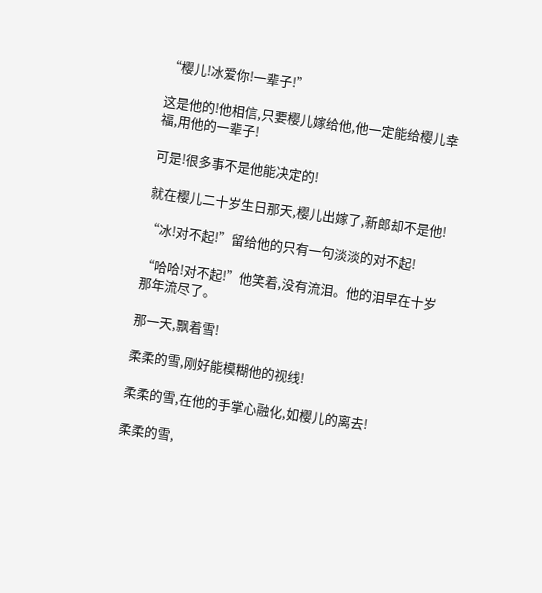“樱儿!冰爱你!一辈子!”

这是他的!他相信,只要樱儿嫁给他,他一定能给樱儿幸福,用他的一辈子!

可是!很多事不是他能决定的!

就在樱儿二十岁生日那天,樱儿出嫁了,新郎却不是他!

“冰!对不起!”留给他的只有一句淡淡的对不起!

“哈哈!对不起!”他笑着,没有流泪。他的泪早在十岁那年流尽了。

那一天,飘着雪!

柔柔的雪,刚好能模糊他的视线!

柔柔的雪,在他的手掌心融化,如樱儿的离去!

柔柔的雪,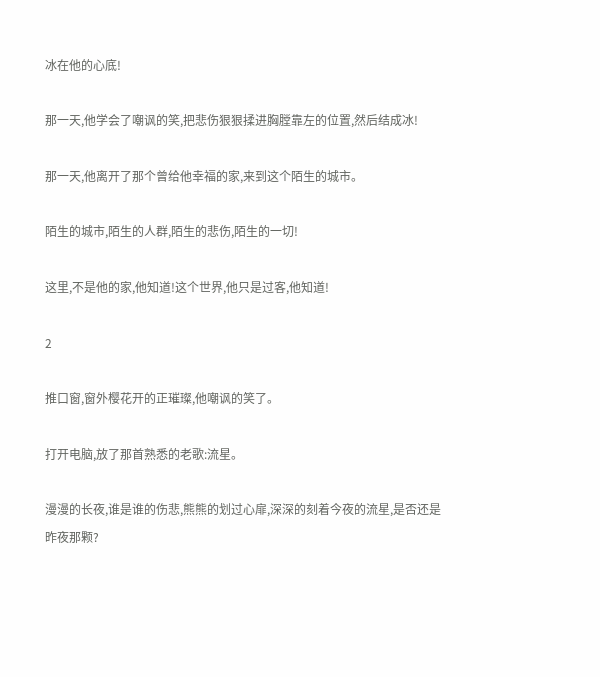冰在他的心底!

那一天,他学会了嘲讽的笑,把悲伤狠狠揉进胸膛靠左的位置,然后结成冰!

那一天,他离开了那个曾给他幸福的家,来到这个陌生的城市。

陌生的城市,陌生的人群,陌生的悲伤,陌生的一切!

这里,不是他的家,他知道!这个世界,他只是过客,他知道!

2

推口窗,窗外樱花开的正璀璨,他嘲讽的笑了。

打开电脑,放了那首熟悉的老歌:流星。

漫漫的长夜,谁是谁的伤悲,熊熊的划过心扉,深深的刻着今夜的流星,是否还是昨夜那颗?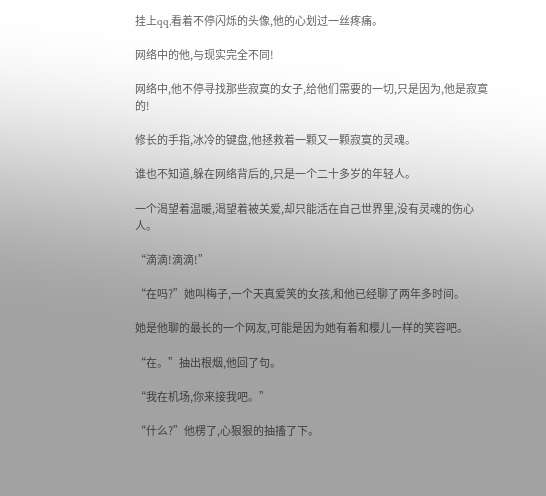挂上qq,看着不停闪烁的头像,他的心划过一丝疼痛。

网络中的他,与现实完全不同!

网络中,他不停寻找那些寂寞的女子,给他们需要的一切,只是因为,他是寂寞的!

修长的手指,冰冷的键盘,他拯救着一颗又一颗寂寞的灵魂。

谁也不知道,躲在网络背后的,只是一个二十多岁的年轻人。

一个渴望着温暖,渴望着被关爱,却只能活在自己世界里,没有灵魂的伤心人。

“滴滴!滴滴!”

“在吗?”她叫梅子,一个天真爱笑的女孩,和他已经聊了两年多时间。

她是他聊的最长的一个网友,可能是因为她有着和樱儿一样的笑容吧。

“在。”抽出根烟,他回了句。

“我在机场,你来接我吧。”

“什么?”他楞了,心狠狠的抽搐了下。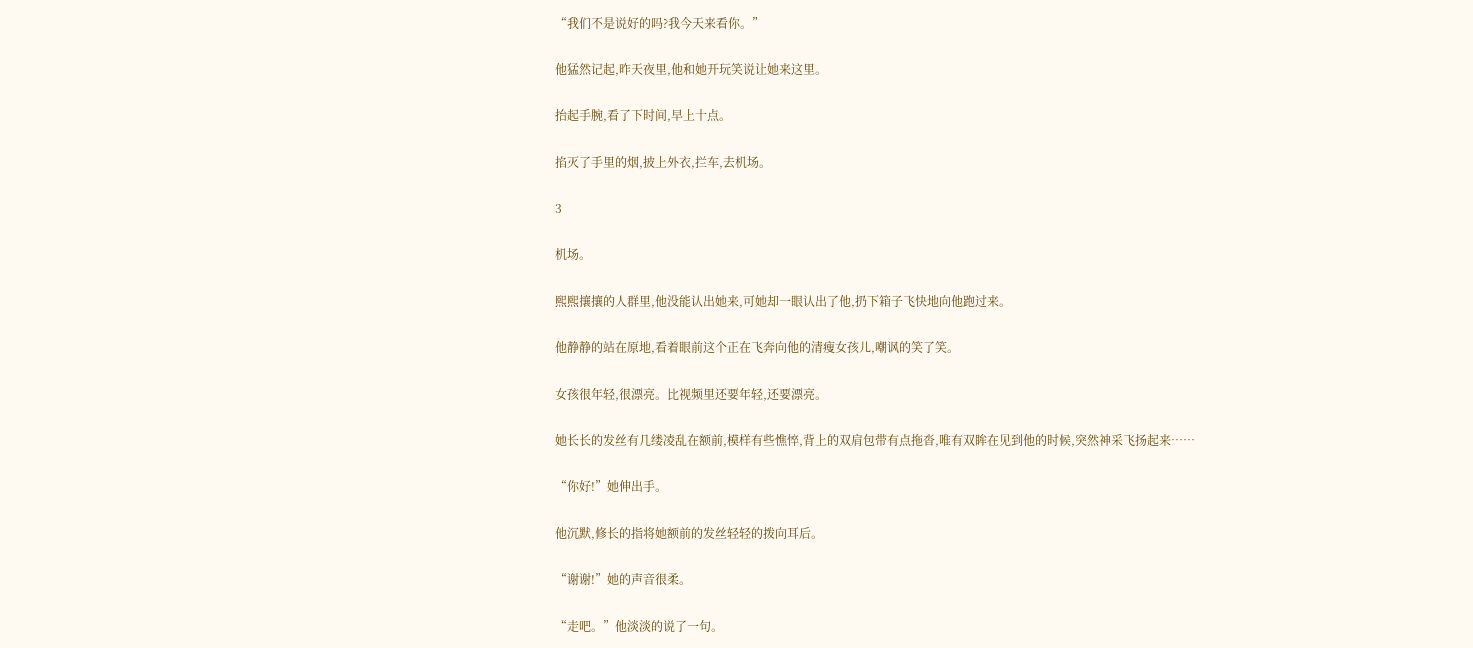“我们不是说好的吗?我今天来看你。”

他猛然记起,昨天夜里,他和她开玩笑说让她来这里。

抬起手腕,看了下时间,早上十点。

掐灭了手里的烟,披上外衣,拦车,去机场。

3

机场。

熙熙攘攘的人群里,他没能认出她来,可她却一眼认出了他,扔下箱子飞快地向他跑过来。

他静静的站在原地,看着眼前这个正在飞奔向他的清瘦女孩儿,嘲讽的笑了笑。

女孩很年轻,很漂亮。比视频里还要年轻,还要漂亮。

她长长的发丝有几缕凌乱在额前,模样有些憔悴,背上的双肩包带有点拖沓,唯有双眸在见到他的时候,突然神采飞扬起来……

“你好!”她伸出手。

他沉默,修长的指将她额前的发丝轻轻的拨向耳后。

“谢谢!”她的声音很柔。

“走吧。”他淡淡的说了一句。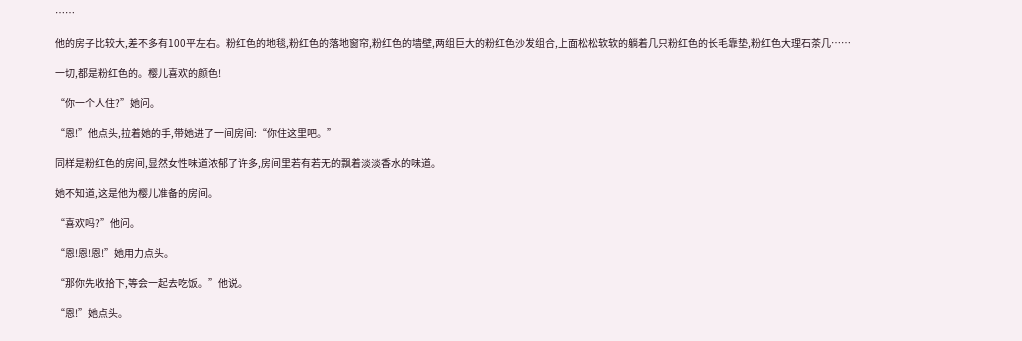……

他的房子比较大,差不多有100平左右。粉红色的地毯,粉红色的落地窗帘,粉红色的墙壁,两组巨大的粉红色沙发组合,上面松松软软的躺着几只粉红色的长毛靠垫,粉红色大理石茶几……

一切,都是粉红色的。樱儿喜欢的颜色!

“你一个人住?”她问。

“恩!”他点头,拉着她的手,带她进了一间房间:“你住这里吧。”

同样是粉红色的房间,显然女性味道浓郁了许多,房间里若有若无的飘着淡淡香水的味道。

她不知道,这是他为樱儿准备的房间。

“喜欢吗?”他问。

“恩!恩!恩!”她用力点头。

“那你先收拾下,等会一起去吃饭。”他说。

“恩!”她点头。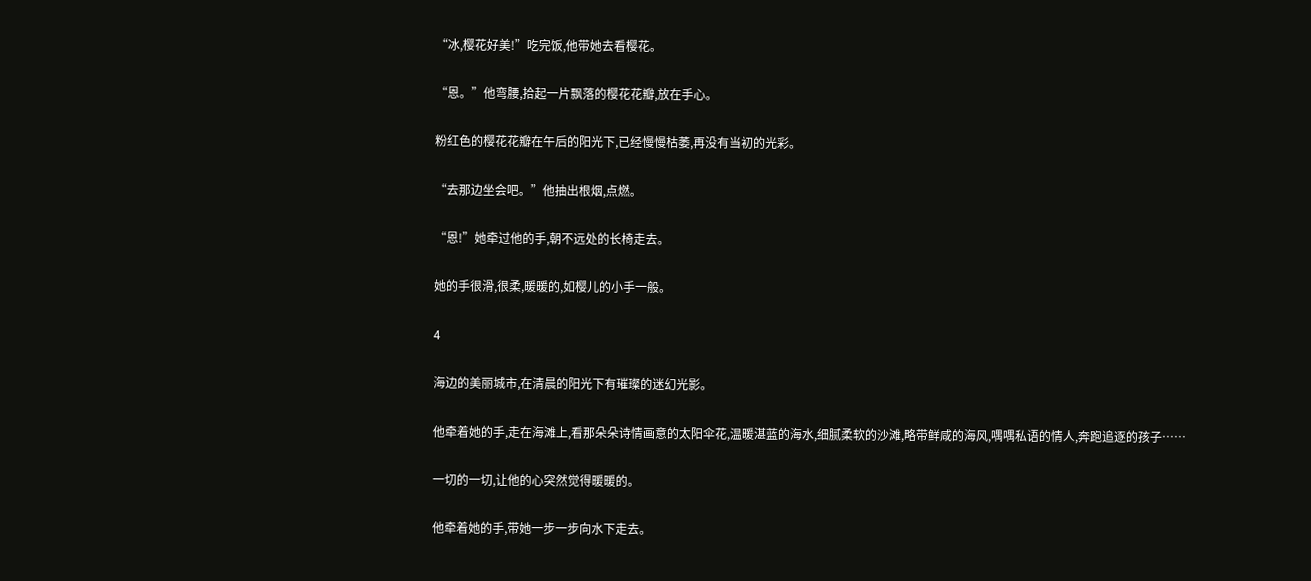“冰,樱花好美!”吃完饭,他带她去看樱花。

“恩。”他弯腰,拾起一片飘落的樱花花瓣,放在手心。

粉红色的樱花花瓣在午后的阳光下,已经慢慢枯萎,再没有当初的光彩。

“去那边坐会吧。”他抽出根烟,点燃。

“恩!”她牵过他的手,朝不远处的长椅走去。

她的手很滑,很柔,暖暖的,如樱儿的小手一般。

4

海边的美丽城市,在清晨的阳光下有璀璨的迷幻光影。

他牵着她的手,走在海滩上,看那朵朵诗情画意的太阳伞花,温暖湛蓝的海水,细腻柔软的沙滩,略带鲜咸的海风,喁喁私语的情人,奔跑追逐的孩子……

一切的一切,让他的心突然觉得暖暖的。

他牵着她的手,带她一步一步向水下走去。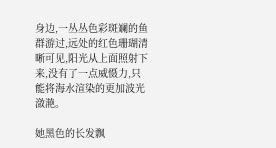身边,一丛丛色彩斑斓的鱼群游过,远处的红色珊瑚清晰可见,阳光从上面照射下来,没有了一点威慑力,只能将海水渲染的更加波光潋滟。

她黑色的长发飘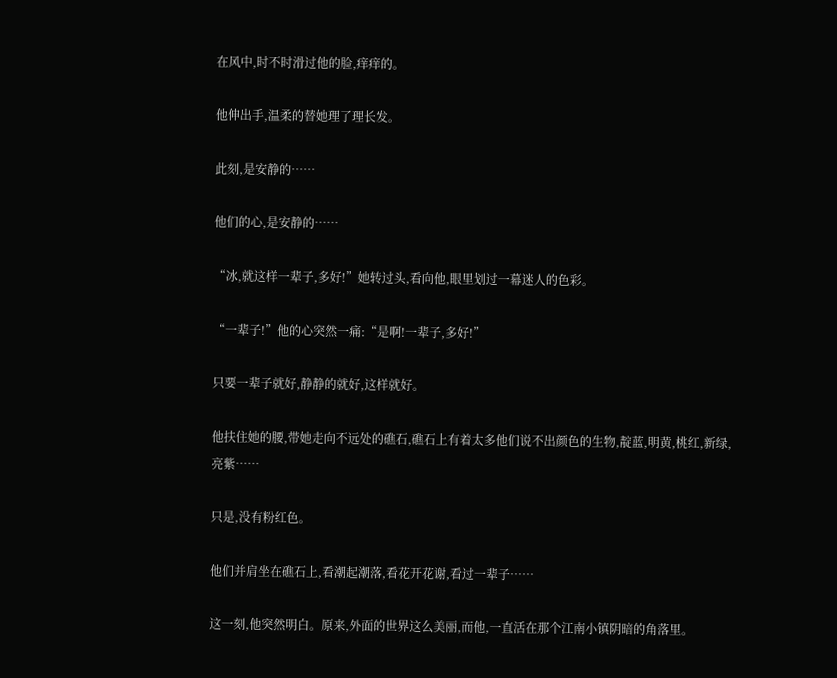在风中,时不时滑过他的脸,痒痒的。

他伸出手,温柔的替她理了理长发。

此刻,是安静的……

他们的心,是安静的……

“冰,就这样一辈子,多好!”她转过头,看向他,眼里划过一幕迷人的色彩。

“一辈子!”他的心突然一痛:“是啊!一辈子,多好!”

只要一辈子就好,静静的就好,这样就好。

他扶住她的腰,带她走向不远处的礁石,礁石上有着太多他们说不出颜色的生物,靛蓝,明黄,桃红,新绿,亮紫……

只是,没有粉红色。

他们并肩坐在礁石上,看潮起潮落,看花开花谢,看过一辈子……

这一刻,他突然明白。原来,外面的世界这么美丽,而他,一直活在那个江南小镇阴暗的角落里。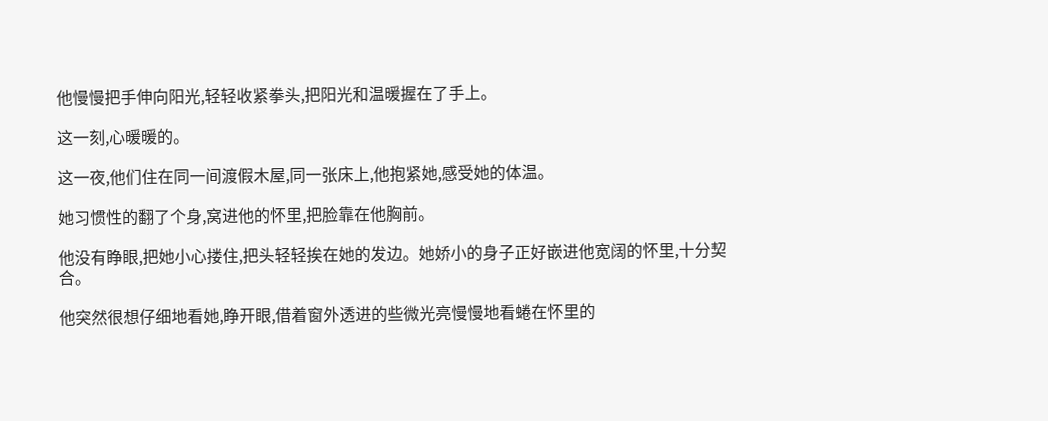他慢慢把手伸向阳光,轻轻收紧拳头,把阳光和温暖握在了手上。

这一刻,心暖暖的。

这一夜,他们住在同一间渡假木屋,同一张床上,他抱紧她,感受她的体温。

她习惯性的翻了个身,窝进他的怀里,把脸靠在他胸前。

他没有睁眼,把她小心搂住,把头轻轻挨在她的发边。她娇小的身子正好嵌进他宽阔的怀里,十分契合。

他突然很想仔细地看她,睁开眼,借着窗外透进的些微光亮慢慢地看蜷在怀里的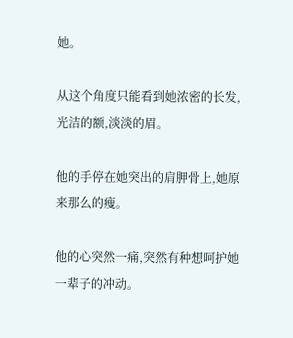她。

从这个角度只能看到她浓密的长发,光洁的额,淡淡的眉。

他的手停在她突出的肩胛骨上,她原来那么的瘦。

他的心突然一痛,突然有种想呵护她一辈子的冲动。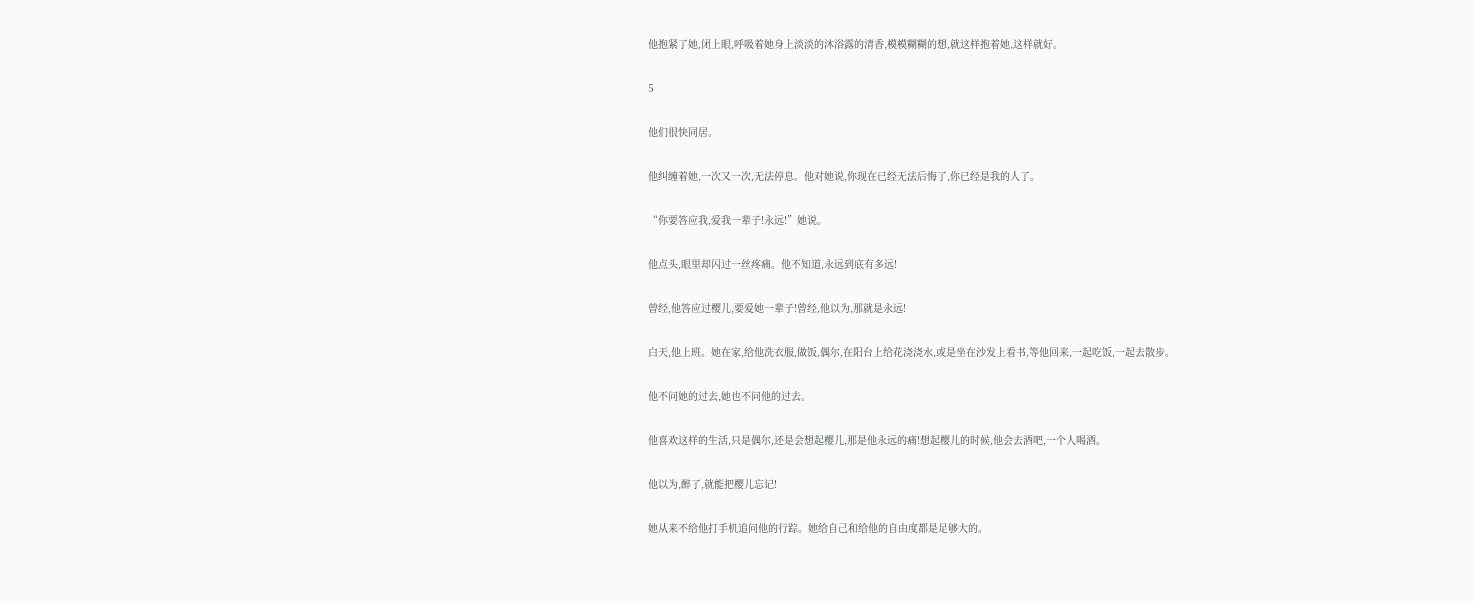他抱紧了她,闭上眼,呼吸着她身上淡淡的沐浴露的清香,模模糊糊的想,就这样抱着她,这样就好。

5

他们很快同居。

他纠缠着她,一次又一次,无法停息。他对她说,你现在已经无法后悔了,你已经是我的人了。

“你要答应我,爱我一辈子!永远!”她说。

他点头,眼里却闪过一丝疼痛。他不知道,永远到底有多远!

曾经,他答应过樱儿,要爱她一辈子!曾经,他以为,那就是永远!

白天,他上班。她在家,给他洗衣服,做饭,偶尔,在阳台上给花浇浇水,或是坐在沙发上看书,等他回来,一起吃饭,一起去散步。

他不问她的过去,她也不问他的过去。

他喜欢这样的生活,只是偶尔,还是会想起樱儿,那是他永远的痛!想起樱儿的时候,他会去酒吧,一个人喝酒。

他以为,醉了,就能把樱儿忘记!

她从来不给他打手机追问他的行踪。她给自己和给他的自由度都是足够大的。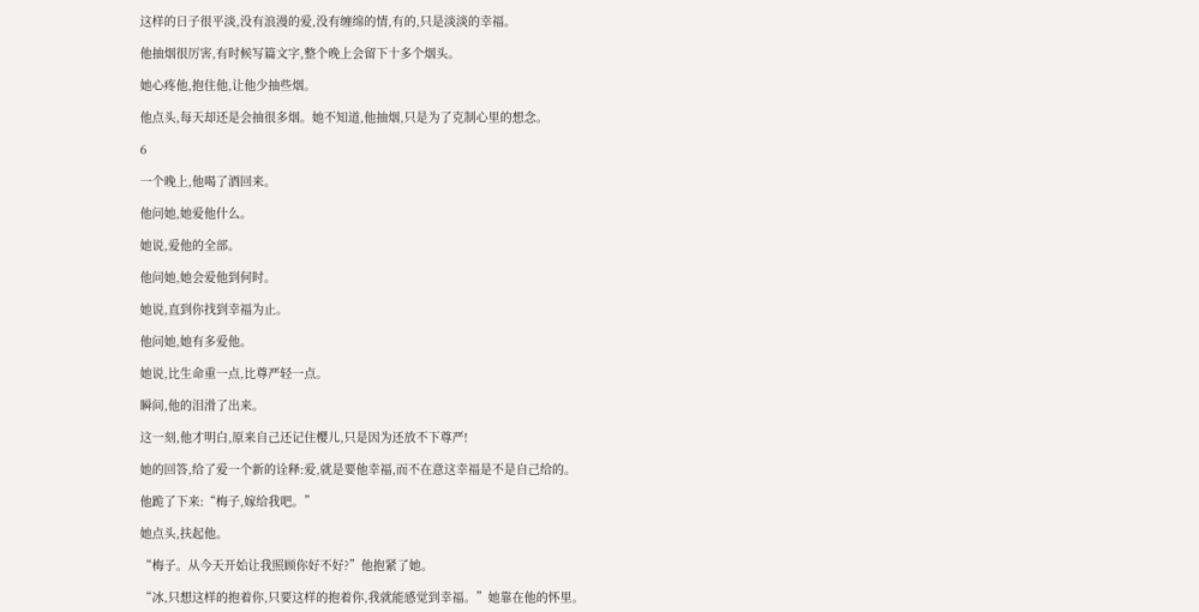这样的日子很平淡,没有浪漫的爱,没有缠绵的情,有的,只是淡淡的幸福。

他抽烟很厉害,有时候写篇文字,整个晚上会留下十多个烟头。

她心疼他,抱住他,让他少抽些烟。

他点头,每天却还是会抽很多烟。她不知道,他抽烟,只是为了克制心里的想念。

6

一个晚上,他喝了酒回来。

他问她,她爱他什么。

她说,爱他的全部。

他问她,她会爱他到何时。

她说,直到你找到幸福为止。

他问她,她有多爱他。

她说,比生命重一点,比尊严轻一点。

瞬间,他的泪滑了出来。

这一刻,他才明白,原来自己还记住樱儿,只是因为还放不下尊严!

她的回答,给了爱一个新的诠释:爱,就是要他幸福,而不在意这幸福是不是自己给的。

他跪了下来:“梅子,嫁给我吧。”

她点头,扶起他。

“梅子。从今天开始让我照顾你好不好?”他抱紧了她。

“冰,只想这样的抱着你,只要这样的抱着你,我就能感觉到幸福。”她靠在他的怀里。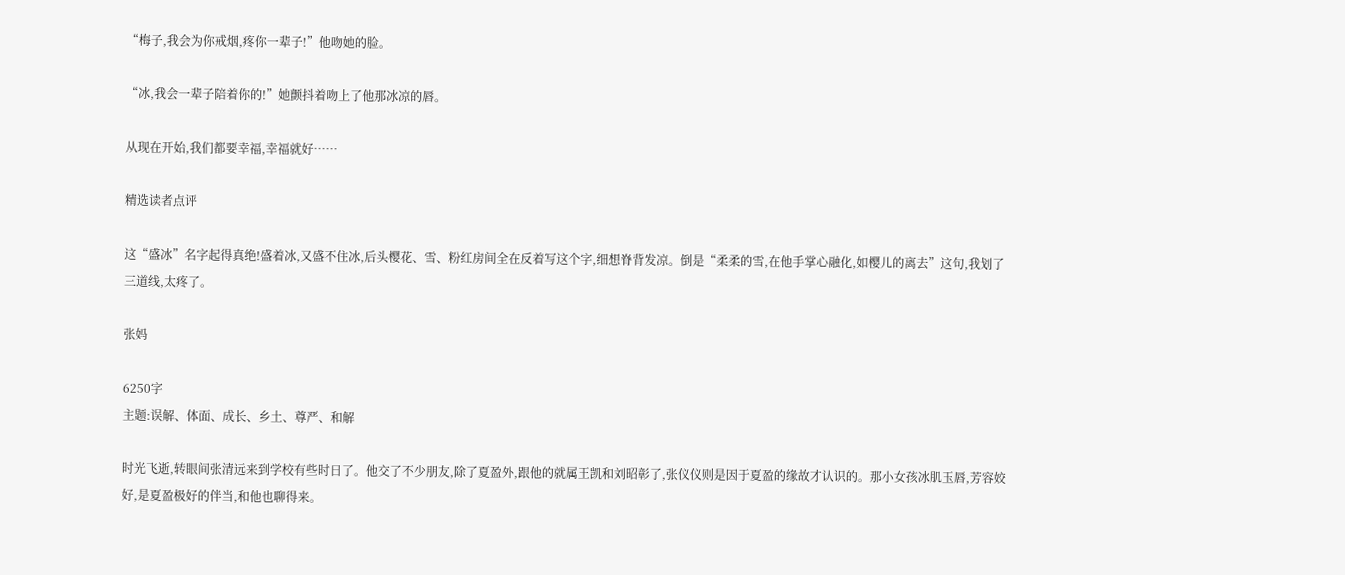“梅子,我会为你戒烟,疼你一辈子!”他吻她的脸。

“冰,我会一辈子陪着你的!”她颤抖着吻上了他那冰凉的唇。

从现在开始,我们都要幸福,幸福就好……

精选读者点评

这“盛冰”名字起得真绝!盛着冰,又盛不住冰,后头樱花、雪、粉红房间全在反着写这个字,细想脊背发凉。倒是“柔柔的雪,在他手掌心融化,如樱儿的离去”这句,我划了三道线,太疼了。

张妈

6250字
主题:误解、体面、成长、乡土、尊严、和解

时光飞逝,转眼间张清远来到学校有些时日了。他交了不少朋友,除了夏盈外,跟他的就属王凯和刘昭彰了,张仪仪则是因于夏盈的缘故才认识的。那小女孩冰肌玉唇,芳容姣好,是夏盈极好的伴当,和他也聊得来。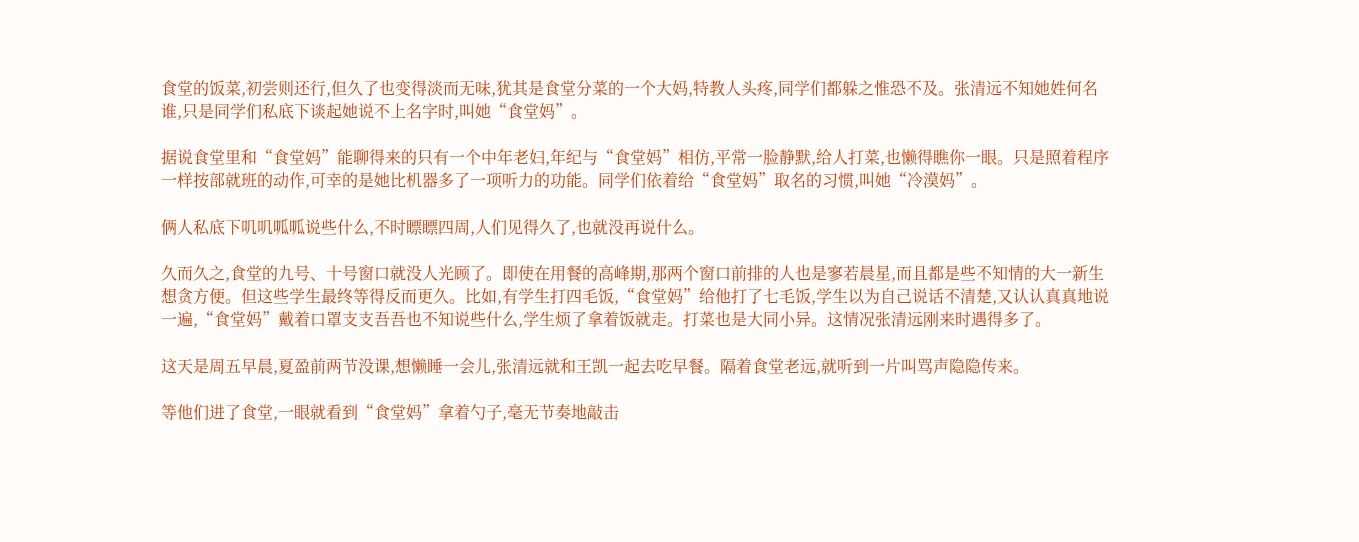食堂的饭菜,初尝则还行,但久了也变得淡而无味,犹其是食堂分菜的一个大妈,特教人头疼,同学们都躲之惟恐不及。张清远不知她姓何名谁,只是同学们私底下谈起她说不上名字时,叫她“食堂妈”。

据说食堂里和“食堂妈”能聊得来的只有一个中年老妇,年纪与“食堂妈”相仿,平常一脸静默,给人打菜,也懒得瞧你一眼。只是照着程序一样按部就班的动作,可幸的是她比机器多了一项听力的功能。同学们依着给“食堂妈”取名的习惯,叫她“冷漠妈”。

俩人私底下叽叽呱呱说些什么,不时瞟瞟四周,人们见得久了,也就没再说什么。

久而久之,食堂的九号、十号窗口就没人光顾了。即使在用餐的高峰期,那两个窗口前排的人也是寥若晨星,而且都是些不知情的大一新生想贪方便。但这些学生最终等得反而更久。比如,有学生打四毛饭,“食堂妈”给他打了七毛饭,学生以为自己说话不清楚,又认认真真地说一遍,“食堂妈”戴着口罩支支吾吾也不知说些什么,学生烦了拿着饭就走。打菜也是大同小异。这情况张清远刚来时遇得多了。

这天是周五早晨,夏盈前两节没课,想懒睡一会儿,张清远就和王凯一起去吃早餐。隔着食堂老远,就听到一片叫骂声隐隐传来。

等他们进了食堂,一眼就看到“食堂妈”拿着勺子,毫无节奏地敲击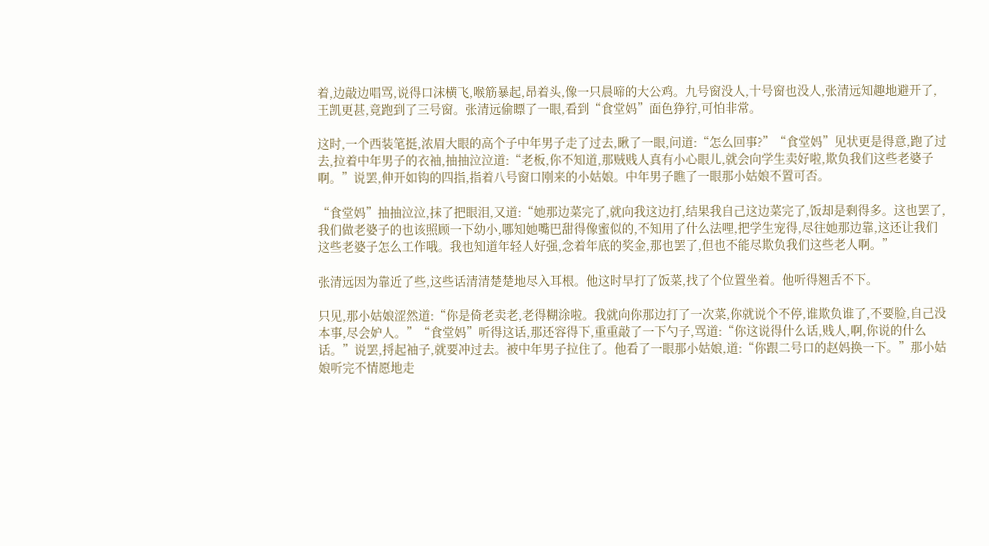着,边敲边唱骂,说得口沫横飞,喉筋暴起,昂着头,像一只晨啼的大公鸡。九号窗没人,十号窗也没人,张清远知趣地避开了,王凯更甚,竟跑到了三号窗。张清远偷瞟了一眼,看到“食堂妈”面色狰狞,可怕非常。

这时,一个西装笔挺,浓眉大眼的高个子中年男子走了过去,瞅了一眼,问道:“怎么回事?”“食堂妈”见状更是得意,跑了过去,拉着中年男子的衣袖,抽抽泣泣道:“老板,你不知道,那贼贱人真有小心眼儿,就会向学生卖好啦,欺负我们这些老婆子啊。”说罢,伸开如钩的四指,指着八号窗口刚来的小姑娘。中年男子瞧了一眼那小姑娘不置可否。

“食堂妈”抽抽泣泣,抹了把眼泪,又道:“她那边菜完了,就向我这边打,结果我自己这边菜完了,饭却是剩得多。这也罢了,我们做老婆子的也该照顾一下幼小,哪知她嘴巴甜得像蜜似的,不知用了什么法哩,把学生宠得,尽往她那边靠,这还让我们这些老婆子怎么工作哦。我也知道年轻人好强,念着年底的奖金,那也罢了,但也不能尽欺负我们这些老人啊。”

张清远因为靠近了些,这些话清清楚楚地尽入耳根。他这时早打了饭菜,找了个位置坐着。他听得翘舌不下。

只见,那小姑娘涩然道:“你是倚老卖老,老得糊涂啦。我就向你那边打了一次菜,你就说个不停,谁欺负谁了,不要脸,自己没本事,尽会妒人。”“食堂妈”听得这话,那还容得下,重重敲了一下勺子,骂道:“你这说得什么话,贱人,啊,你说的什么话。”说罢,捋起袖子,就要冲过去。被中年男子拉住了。他看了一眼那小姑娘,道:“你跟二号口的赵妈换一下。”那小姑娘听完不情愿地走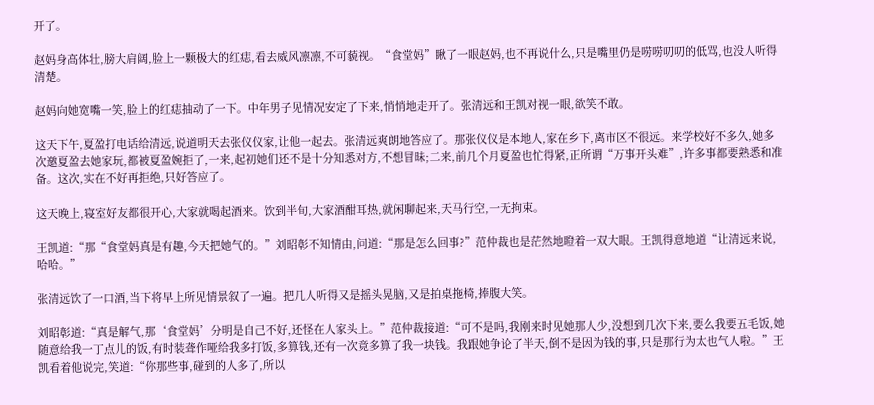开了。

赵妈身高体壮,膀大肩阔,脸上一颗极大的红痣,看去威风凛凛,不可藐视。“食堂妈”瞅了一眼赵妈,也不再说什么,只是嘴里仍是唠唠叨叨的低骂,也没人听得清楚。

赵妈向她宽嘴一笑,脸上的红痣抽动了一下。中年男子见情况安定了下来,悄悄地走开了。张清远和王凯对视一眼,欲笑不敢。

这天下午,夏盈打电话给清远,说道明天去张仪仪家,让他一起去。张清远爽朗地答应了。那张仪仪是本地人,家在乡下,离市区不很远。来学校好不多久,她多次邀夏盈去她家玩,都被夏盈婉拒了,一来,起初她们还不是十分知悉对方,不想冒昧;二来,前几个月夏盈也忙得紧,正所谓“万事开头难”,许多事都要熟悉和准备。这次,实在不好再拒绝,只好答应了。

这天晚上,寝室好友都很开心,大家就喝起酒来。饮到半旬,大家酒酣耳热,就闲聊起来,天马行空,一无拘束。

王凯道:“那“食堂妈真是有趣,今天把她气的。”刘昭彰不知情由,问道:“那是怎么回事?”范仲裁也是茫然地瞪着一双大眼。王凯得意地道“让清远来说,哈哈。”

张清远饮了一口酒,当下将早上所见情景叙了一遍。把几人听得又是摇头晃脑,又是拍桌拖椅,捧腹大笑。

刘昭彰道:“真是解气,那‘食堂妈’分明是自己不好,还怪在人家头上。”范仲裁接道:“可不是吗,我刚来时见她那人少,没想到几次下来,要么我要五毛饭,她随意给我一丁点儿的饭,有时装聋作哑给我多打饭,多算钱,还有一次竟多算了我一块钱。我跟她争论了半天,倒不是因为钱的事,只是那行为太也气人啦。”王凯看着他说完,笑道:“你那些事,碰到的人多了,所以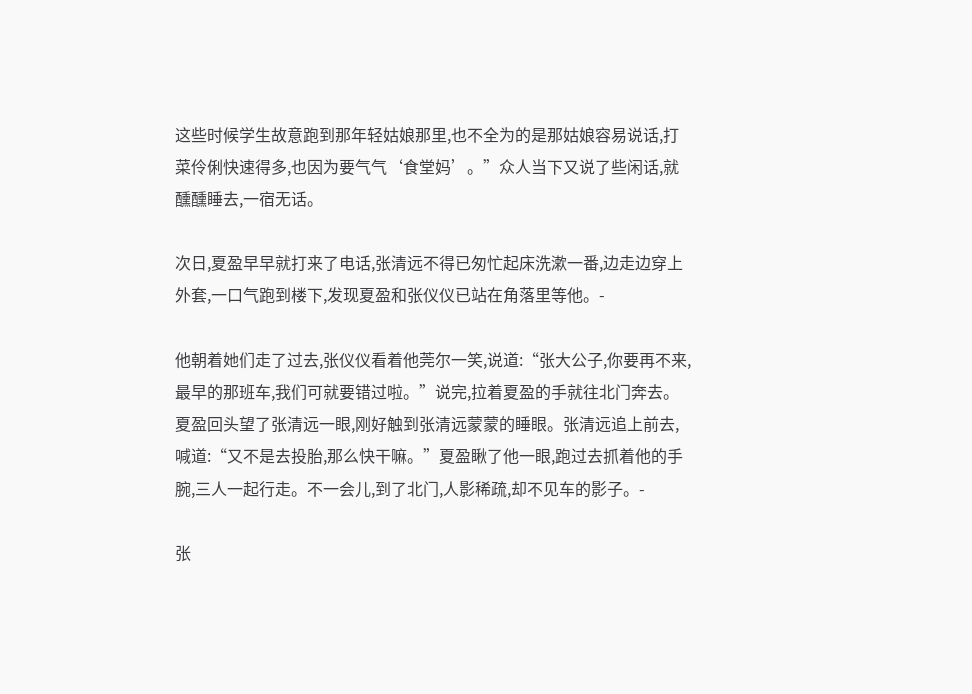这些时候学生故意跑到那年轻姑娘那里,也不全为的是那姑娘容易说话,打菜伶俐快速得多,也因为要气气‘食堂妈’。”众人当下又说了些闲话,就醺醺睡去,一宿无话。

次日,夏盈早早就打来了电话,张清远不得已匆忙起床洗漱一番,边走边穿上外套,一口气跑到楼下,发现夏盈和张仪仪已站在角落里等他。-

他朝着她们走了过去,张仪仪看着他莞尔一笑,说道:“张大公子,你要再不来,最早的那班车,我们可就要错过啦。”说完,拉着夏盈的手就往北门奔去。夏盈回头望了张清远一眼,刚好触到张清远蒙蒙的睡眼。张清远追上前去,喊道:“又不是去投胎,那么快干嘛。”夏盈瞅了他一眼,跑过去抓着他的手腕,三人一起行走。不一会儿,到了北门,人影稀疏,却不见车的影子。-

张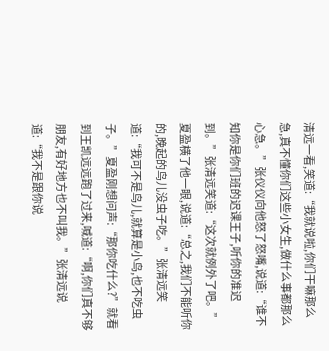清远一看,笑道:“我就说啦,你们干嘛那么急,真不懂你们这些小女生,做什么事都那么心急。”张仪仪向他怒了怒嘴,说道:“谁不知你是你们班的迟课王子,听你的准迟到。”张清远笑道:“这次就例外了吧。”夏盈横了他一眼,说道:“总之,我们不能听你的,晚起的鸟儿没虫子吃。”张清远笑道:“我可不是鸟儿,就算是小鸟,也不吃虫子。”夏盈刚想问声:“那你吃什么?”就看到王凯远远跑了过来,喊道:“啊,你们真不够朋友,有好地方也不叫我。”张清远说道:“我不是跟你说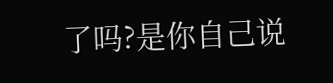了吗?是你自己说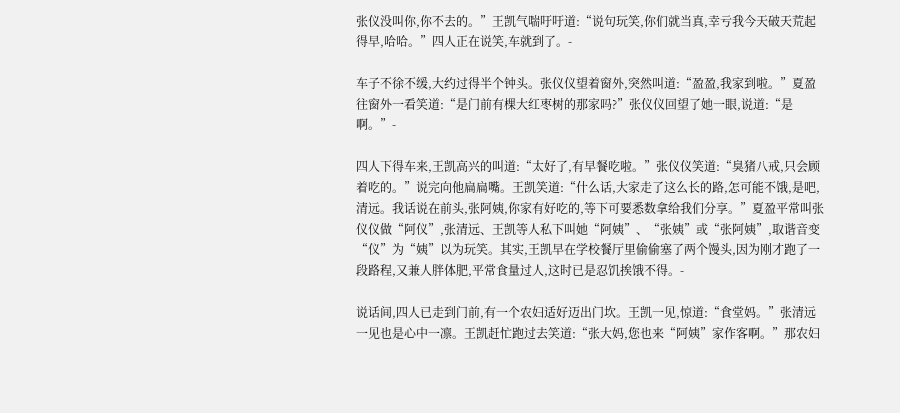张仪没叫你,你不去的。”王凯气喘吁吁道:“说句玩笑,你们就当真,幸亏我今天破天荒起得早,哈哈。”四人正在说笑,车就到了。-

车子不徐不缓,大约过得半个钟头。张仪仪望着窗外,突然叫道:“盈盈,我家到啦。”夏盈往窗外一看笑道:“是门前有棵大红枣树的那家吗?”张仪仪回望了她一眼,说道:“是啊。”-

四人下得车来,王凯高兴的叫道:“太好了,有早餐吃啦。”张仪仪笑道:“臭猪八戒,只会顾着吃的。”说完向他扁扁嘴。王凯笑道:“什么话,大家走了这么长的路,怎可能不饿,是吧,清远。我话说在前头,张阿姨,你家有好吃的,等下可要悉数拿给我们分享。”夏盈平常叫张仪仪做“阿仪”,张清远、王凯等人私下叫她“阿姨”、“张姨”或“张阿姨”,取谐音变“仪”为“姨”以为玩笑。其实,王凯早在学校餐厅里偷偷塞了两个馒头,因为刚才跑了一段路程,又兼人胖体肥,平常食量过人,这时已是忍饥挨饿不得。-

说话间,四人已走到门前,有一个农妇适好迈出门坎。王凯一见,惊道:“食堂妈。”张清远一见也是心中一凛。王凯赶忙跑过去笑道:“张大妈,您也来“阿姨”家作客啊。”那农妇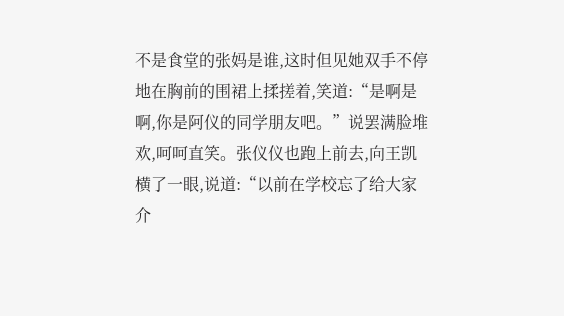不是食堂的张妈是谁,这时但见她双手不停地在胸前的围裙上揉搓着,笑道:“是啊是啊,你是阿仪的同学朋友吧。”说罢满脸堆欢,呵呵直笑。张仪仪也跑上前去,向王凯横了一眼,说道:“以前在学校忘了给大家介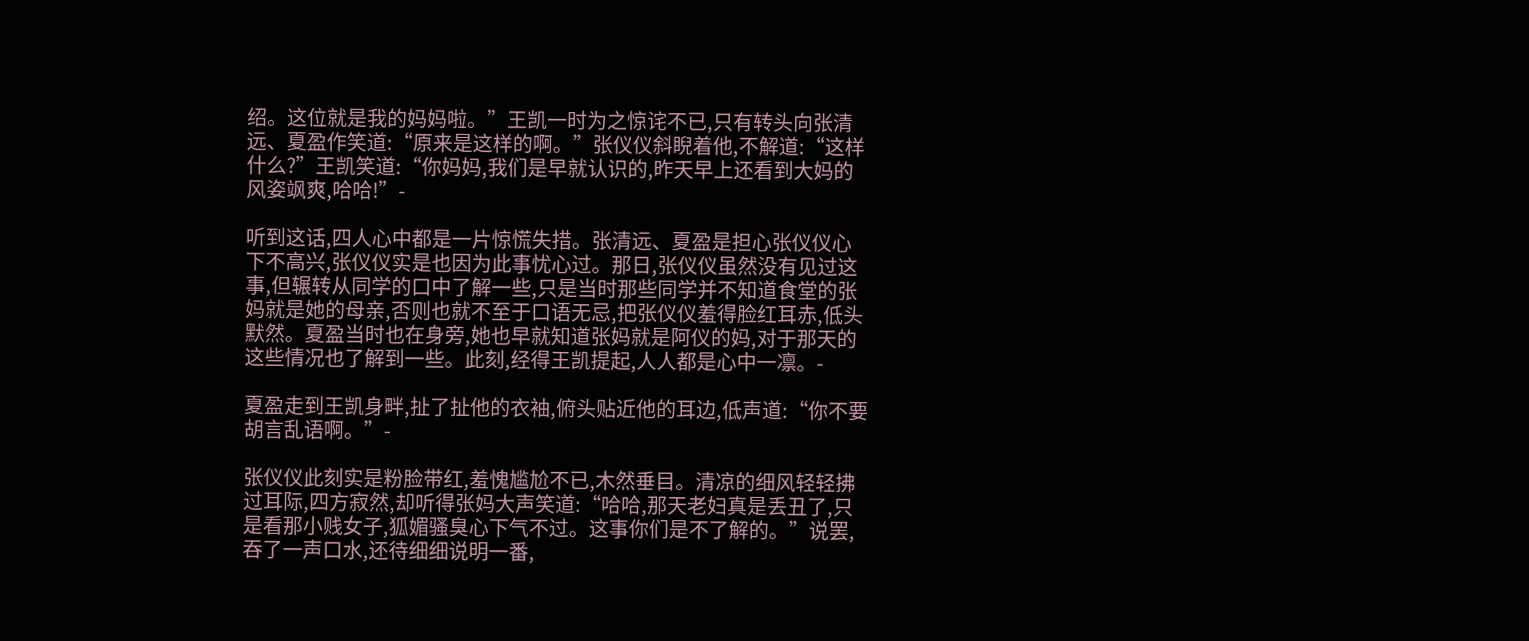绍。这位就是我的妈妈啦。”王凯一时为之惊诧不已,只有转头向张清远、夏盈作笑道:“原来是这样的啊。”张仪仪斜睨着他,不解道:“这样什么?”王凯笑道:“你妈妈,我们是早就认识的,昨天早上还看到大妈的风姿飒爽,哈哈!”-

听到这话,四人心中都是一片惊慌失措。张清远、夏盈是担心张仪仪心下不高兴,张仪仪实是也因为此事忧心过。那日,张仪仪虽然没有见过这事,但辗转从同学的口中了解一些,只是当时那些同学并不知道食堂的张妈就是她的母亲,否则也就不至于口语无忌,把张仪仪羞得脸红耳赤,低头默然。夏盈当时也在身旁,她也早就知道张妈就是阿仪的妈,对于那天的这些情况也了解到一些。此刻,经得王凯提起,人人都是心中一凛。-

夏盈走到王凯身畔,扯了扯他的衣袖,俯头贴近他的耳边,低声道:“你不要胡言乱语啊。”-

张仪仪此刻实是粉脸带红,羞愧尴尬不已,木然垂目。清凉的细风轻轻拂过耳际,四方寂然,却听得张妈大声笑道:“哈哈,那天老妇真是丢丑了,只是看那小贱女子,狐媚骚臭心下气不过。这事你们是不了解的。”说罢,吞了一声口水,还待细细说明一番,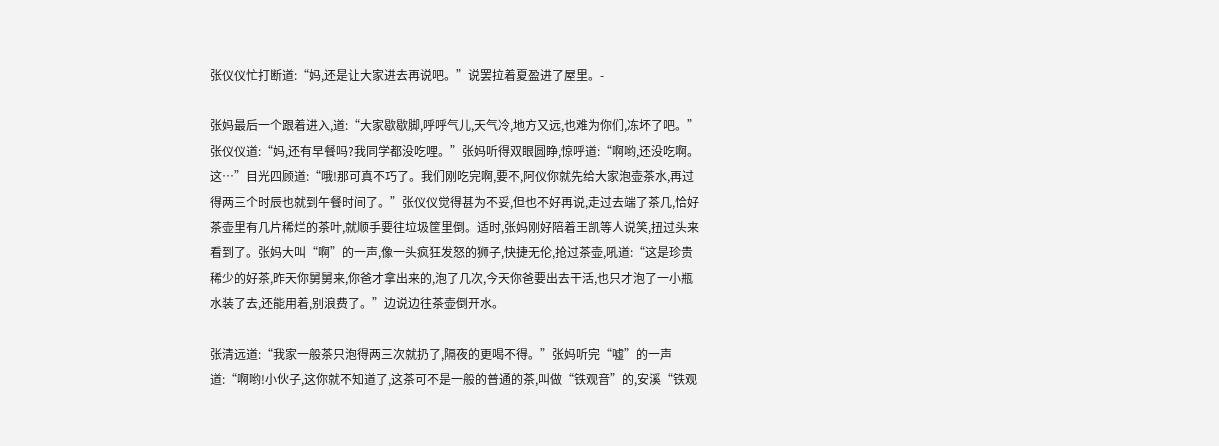张仪仪忙打断道:“妈,还是让大家进去再说吧。”说罢拉着夏盈进了屋里。-

张妈最后一个跟着进入,道:“大家歇歇脚,呼呼气儿,天气冷,地方又远,也难为你们,冻坏了吧。”张仪仪道:“妈,还有早餐吗?我同学都没吃哩。”张妈听得双眼圆睁,惊呼道:“啊哟,还没吃啊。这…”目光四顾道:“哦!那可真不巧了。我们刚吃完啊,要不,阿仪你就先给大家泡壶茶水,再过得两三个时辰也就到午餐时间了。”张仪仪觉得甚为不妥,但也不好再说,走过去端了茶几,恰好茶壶里有几片稀烂的茶叶,就顺手要往垃圾筐里倒。适时,张妈刚好陪着王凯等人说笑,扭过头来看到了。张妈大叫“啊”的一声,像一头疯狂发怒的狮子,快捷无伦,抢过茶壶,吼道:“这是珍贵稀少的好茶,昨天你舅舅来,你爸才拿出来的,泡了几次,今天你爸要出去干活,也只才泡了一小瓶水装了去,还能用着,别浪费了。”边说边往茶壶倒开水。

张清远道:“我家一般茶只泡得两三次就扔了,隔夜的更喝不得。”张妈听完“嘘”的一声道:“啊哟!小伙子,这你就不知道了,这茶可不是一般的普通的茶,叫做“铁观音”的,安溪“铁观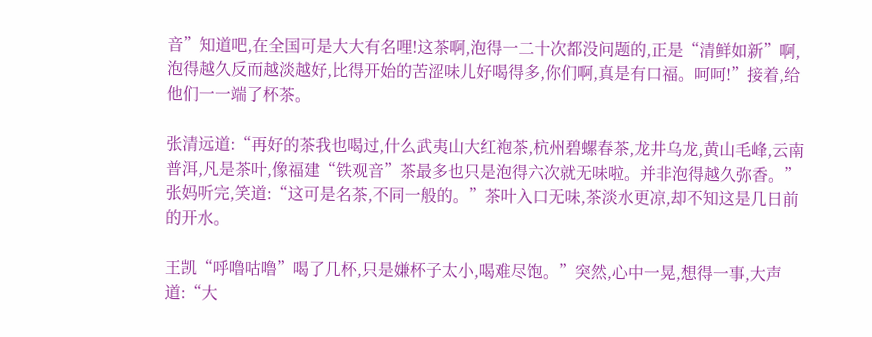音”知道吧,在全国可是大大有名哩!这茶啊,泡得一二十次都没问题的,正是“清鲜如新”啊,泡得越久反而越淡越好,比得开始的苦涩味儿好喝得多,你们啊,真是有口福。呵呵!”接着,给他们一一端了杯茶。

张清远道:“再好的茶我也喝过,什么武夷山大红袍茶,杭州碧螺春茶,龙井乌龙,黄山毛峰,云南普洱,凡是茶叶,像福建“铁观音”茶最多也只是泡得六次就无味啦。并非泡得越久弥香。”张妈听完,笑道:“这可是名茶,不同一般的。”茶叶入口无味,茶淡水更凉,却不知这是几日前的开水。

王凯“呼噜咕噜”喝了几杯,只是嫌杯子太小,喝难尽饱。”突然,心中一晃,想得一事,大声道:“大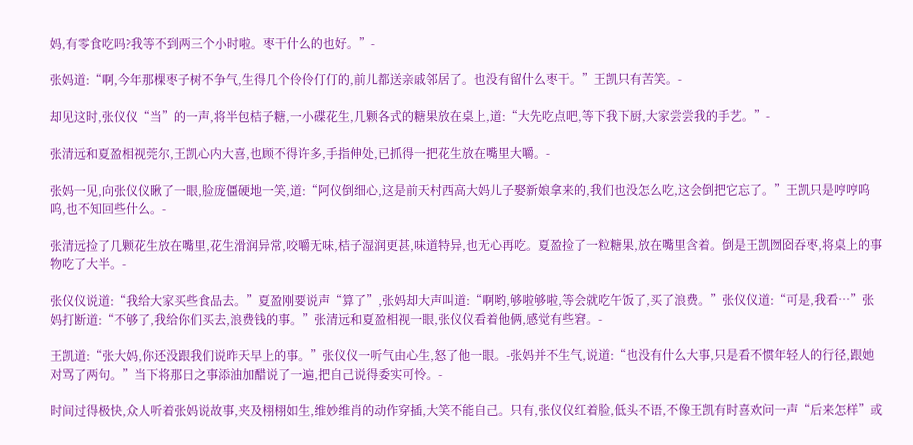妈,有零食吃吗?我等不到两三个小时啦。枣干什么的也好。”-

张妈道:“啊,今年那棵枣子树不争气,生得几个伶伶仃仃的,前儿都送亲戚邻居了。也没有留什么枣干。”王凯只有苦笑。-

却见这时,张仪仪“当”的一声,将半包桔子糖,一小碟花生,几颗各式的糖果放在桌上,道:“大先吃点吧,等下我下厨,大家尝尝我的手艺。”-

张清远和夏盈相视莞尔,王凯心内大喜,也顾不得许多,手指伸处,已抓得一把花生放在嘴里大嚼。-

张妈一见,向张仪仪瞅了一眼,脸庞僵硬地一笑,道:“阿仪倒细心,这是前天村西高大妈儿子娶新娘拿来的,我们也没怎么吃,这会倒把它忘了。”王凯只是哼哼呜呜,也不知回些什么。-

张清远捡了几颗花生放在嘴里,花生滑润异常,咬嚼无味,桔子湿润更甚,味道特异,也无心再吃。夏盈捡了一粒糖果,放在嘴里含着。倒是王凯囫囵吞枣,将桌上的事物吃了大半。-

张仪仪说道:“我给大家买些食品去。”夏盈刚要说声“算了”,张妈却大声叫道:“啊哟,够啦够啦,等会就吃午饭了,买了浪费。”张仪仪道:“可是,我看…”张妈打断道:“不够了,我给你们买去,浪费钱的事。”张清远和夏盈相视一眼,张仪仪看着他俩,感觉有些窘。-

王凯道:“张大妈,你还没跟我们说昨天早上的事。”张仪仪一听气由心生,怒了他一眼。-张妈并不生气,说道:“也没有什么大事,只是看不惯年轻人的行径,跟她对骂了两句。”当下将那日之事添油加醋说了一遍,把自己说得委实可怜。-

时间过得极快,众人听着张妈说故事,夹及栩栩如生,维妙维肖的动作穿插,大笑不能自己。只有,张仪仪红着脸,低头不语,不像王凯有时喜欢问一声“后来怎样”或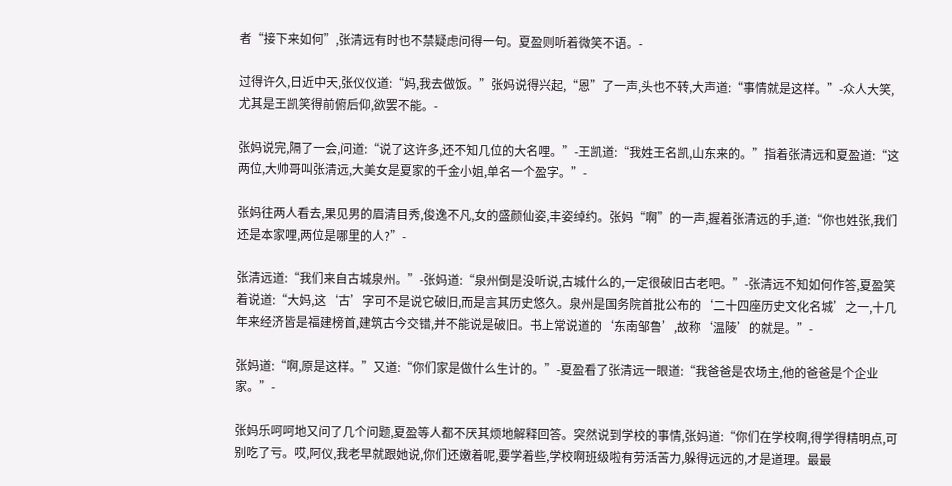者“接下来如何”,张清远有时也不禁疑虑问得一句。夏盈则听着微笑不语。-

过得许久,日近中天,张仪仪道:“妈,我去做饭。”张妈说得兴起,“恩”了一声,头也不转,大声道:“事情就是这样。”-众人大笑,尤其是王凯笑得前俯后仰,欲罢不能。-

张妈说完,隔了一会,问道:“说了这许多,还不知几位的大名哩。”-王凯道:“我姓王名凯,山东来的。”指着张清远和夏盈道:“这两位,大帅哥叫张清远,大美女是夏家的千金小姐,单名一个盈字。”-

张妈往两人看去,果见男的眉清目秀,俊逸不凡,女的盛颜仙姿,丰姿绰约。张妈“啊”的一声,握着张清远的手,道:“你也姓张,我们还是本家哩,两位是哪里的人?”-

张清远道:“我们来自古城泉州。”-张妈道:“泉州倒是没听说,古城什么的,一定很破旧古老吧。”-张清远不知如何作答,夏盈笑着说道:“大妈,这‘古’字可不是说它破旧,而是言其历史悠久。泉州是国务院首批公布的‘二十四座历史文化名城’之一,十几年来经济皆是福建榜首,建筑古今交错,并不能说是破旧。书上常说道的‘东南邹鲁’,故称‘温陵’的就是。”-

张妈道:“啊,原是这样。”又道:“你们家是做什么生计的。”-夏盈看了张清远一眼道:“我爸爸是农场主,他的爸爸是个企业家。”-

张妈乐呵呵地又问了几个问题,夏盈等人都不厌其烦地解释回答。突然说到学校的事情,张妈道:“你们在学校啊,得学得精明点,可别吃了亏。哎,阿仪,我老早就跟她说,你们还嫩着呢,要学着些,学校啊班级啦有劳活苦力,躲得远远的,才是道理。最最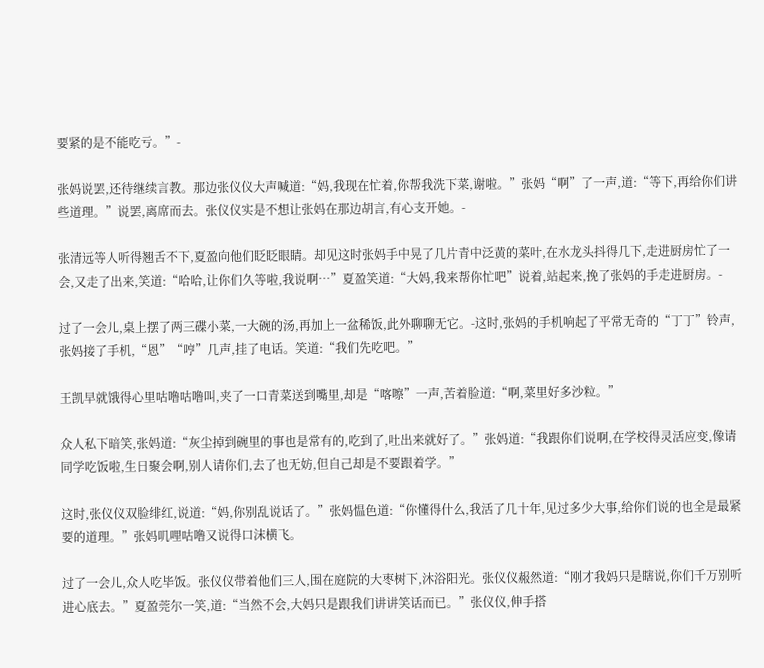要紧的是不能吃亏。”-

张妈说罢,还待继续言教。那边张仪仪大声喊道:“妈,我现在忙着,你帮我洗下菜,谢啦。”张妈“啊”了一声,道:“等下,再给你们讲些道理。”说罢,离席而去。张仪仪实是不想让张妈在那边胡言,有心支开她。-

张清远等人听得翘舌不下,夏盈向他们眨眨眼睛。却见这时张妈手中晃了几片青中泛黄的菜叶,在水龙头抖得几下,走进厨房忙了一会,又走了出来,笑道:“哈哈,让你们久等啦,我说啊…”夏盈笑道:“大妈,我来帮你忙吧”说着,站起来,挽了张妈的手走进厨房。-

过了一会儿,桌上摆了两三碟小菜,一大碗的汤,再加上一盆稀饭,此外聊聊无它。-这时,张妈的手机响起了平常无奇的“丁丁”铃声,张妈接了手机,“恩”“哼”几声,挂了电话。笑道:“我们先吃吧。”

王凯早就饿得心里咕噜咕噜叫,夹了一口青菜送到嘴里,却是“喀嚓”一声,苦着脸道:“啊,菜里好多沙粒。”

众人私下暗笑,张妈道:“灰尘掉到碗里的事也是常有的,吃到了,吐出来就好了。”张妈道:“我跟你们说啊,在学校得灵活应变,像请同学吃饭啦,生日聚会啊,别人请你们,去了也无妨,但自己却是不要跟着学。”

这时,张仪仪双脸绯红,说道:“妈,你别乱说话了。”张妈愠色道:“你懂得什么,我活了几十年,见过多少大事,给你们说的也全是最紧要的道理。”张妈叽哩咕噜又说得口沫横飞。

过了一会儿,众人吃毕饭。张仪仪带着他们三人,围在庭院的大枣树下,沐浴阳光。张仪仪赧然道:“刚才我妈只是瞎说,你们千万别听进心底去。”夏盈莞尔一笑,道:“当然不会,大妈只是跟我们讲讲笑话而已。”张仪仪,伸手搭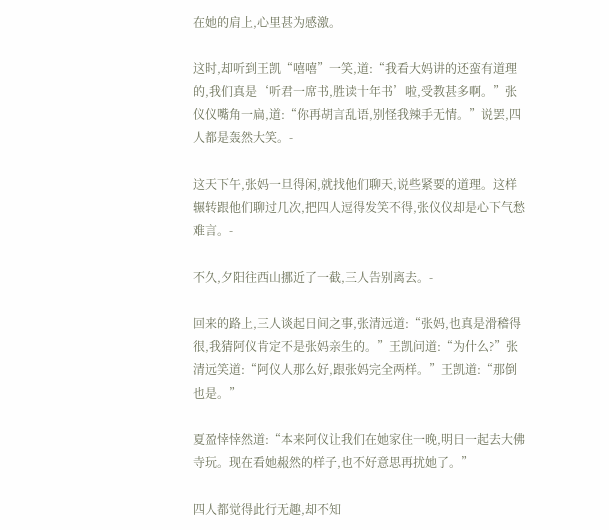在她的肩上,心里甚为感激。

这时,却听到王凯“嘻嘻”一笑,道:“我看大妈讲的还蛮有道理的,我们真是‘听君一席书,胜读十年书’啦,受教甚多啊。”张仪仪嘴角一扁,道:“你再胡言乱语,别怪我辣手无情。”说罢,四人都是轰然大笑。-

这天下午,张妈一旦得闲,就找他们聊天,说些紧要的道理。这样辗转跟他们聊过几次,把四人逗得发笑不得,张仪仪却是心下气愁难言。-

不久,夕阳往西山挪近了一截,三人告别离去。-

回来的路上,三人谈起日间之事,张清远道:“张妈,也真是滑稽得很,我猜阿仪肯定不是张妈亲生的。”王凯问道:“为什么?”张清远笑道:“阿仪人那么好,跟张妈完全两样。”王凯道:“那倒也是。”

夏盈悻悻然道:“本来阿仪让我们在她家住一晚,明日一起去大佛寺玩。现在看她赧然的样子,也不好意思再扰她了。”

四人都觉得此行无趣,却不知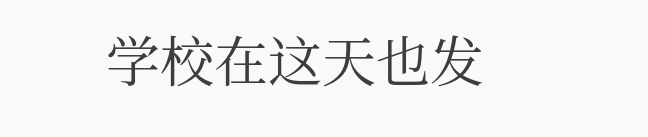学校在这天也发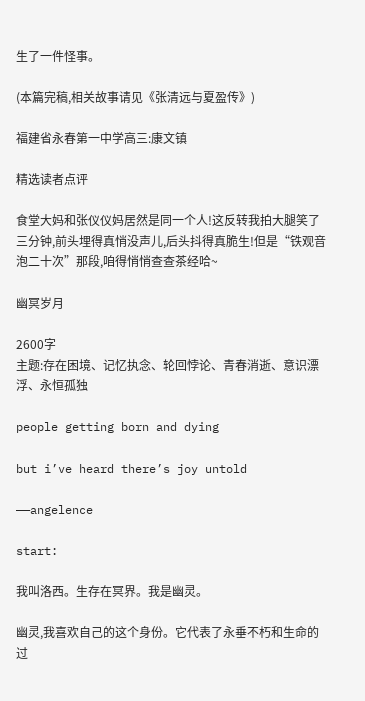生了一件怪事。

(本篇完稿,相关故事请见《张清远与夏盈传》)

福建省永春第一中学高三:康文镇

精选读者点评

食堂大妈和张仪仪妈居然是同一个人!这反转我拍大腿笑了三分钟,前头埋得真悄没声儿,后头抖得真脆生!但是“铁观音泡二十次”那段,咱得悄悄查查茶经哈~

幽冥岁月

2600字
主题:存在困境、记忆执念、轮回悖论、青春消逝、意识漂浮、永恒孤独

people getting born and dying

but i’ve heard there’s joy untold

——angelence

start:

我叫洛西。生存在冥界。我是幽灵。

幽灵,我喜欢自己的这个身份。它代表了永垂不朽和生命的过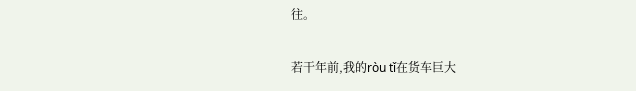往。

若干年前,我的ròu tǐ在货车巨大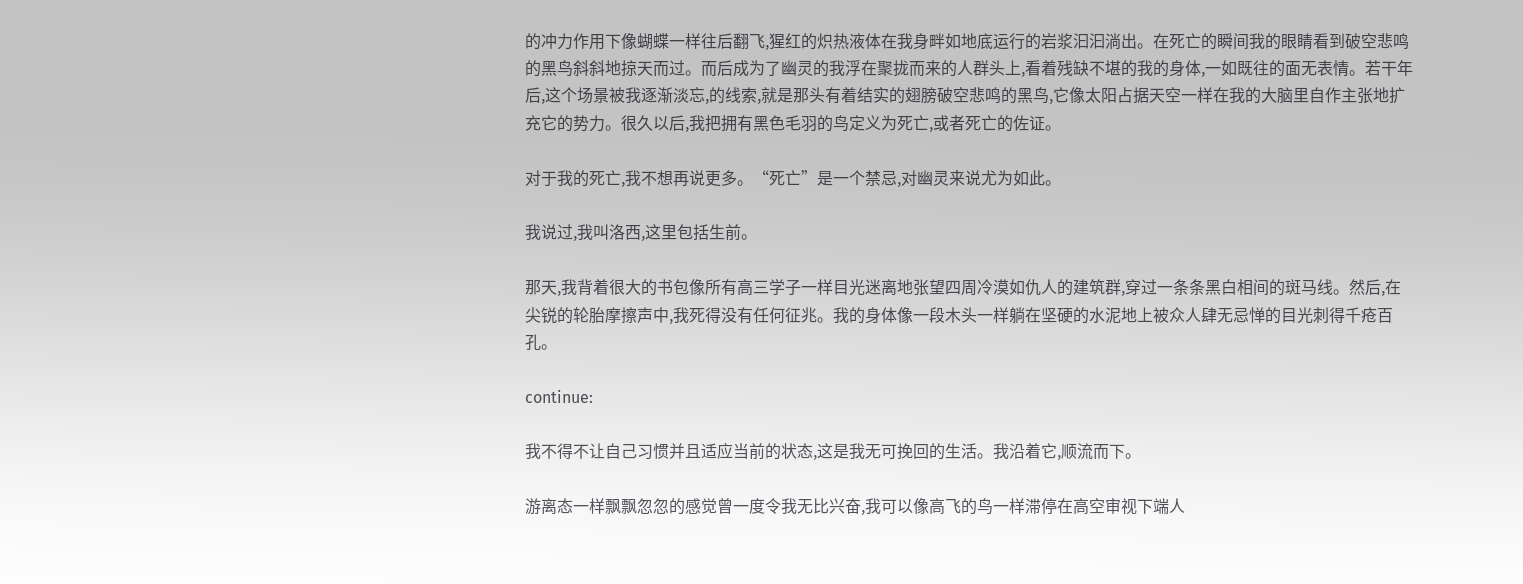的冲力作用下像蝴蝶一样往后翻飞,猩红的炽热液体在我身畔如地底运行的岩浆汩汩淌出。在死亡的瞬间我的眼睛看到破空悲鸣的黑鸟斜斜地掠天而过。而后成为了幽灵的我浮在聚拢而来的人群头上,看着残缺不堪的我的身体,一如既往的面无表情。若干年后,这个场景被我逐渐淡忘,的线索,就是那头有着结实的翅膀破空悲鸣的黑鸟,它像太阳占据天空一样在我的大脑里自作主张地扩充它的势力。很久以后,我把拥有黑色毛羽的鸟定义为死亡,或者死亡的佐证。

对于我的死亡,我不想再说更多。“死亡”是一个禁忌,对幽灵来说尤为如此。

我说过,我叫洛西,这里包括生前。

那天,我背着很大的书包像所有高三学子一样目光迷离地张望四周冷漠如仇人的建筑群,穿过一条条黑白相间的斑马线。然后,在尖锐的轮胎摩擦声中,我死得没有任何征兆。我的身体像一段木头一样躺在坚硬的水泥地上被众人肆无忌惮的目光刺得千疮百孔。

continue:

我不得不让自己习惯并且适应当前的状态,这是我无可挽回的生活。我沿着它,顺流而下。

游离态一样飘飘忽忽的感觉曾一度令我无比兴奋,我可以像高飞的鸟一样滞停在高空审视下端人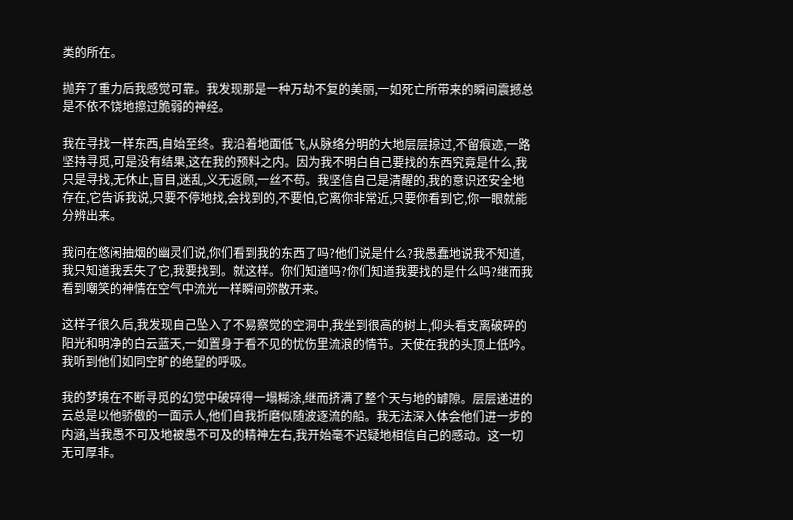类的所在。

抛弃了重力后我感觉可靠。我发现那是一种万劫不复的美丽,一如死亡所带来的瞬间震撼总是不依不饶地擦过脆弱的神经。

我在寻找一样东西,自始至终。我沿着地面低飞,从脉络分明的大地层层掠过,不留痕迹,一路坚持寻觅,可是没有结果,这在我的预料之内。因为我不明白自己要找的东西究竟是什么,我只是寻找,无休止,盲目,迷乱,义无返顾,一丝不苟。我坚信自己是清醒的,我的意识还安全地存在,它告诉我说,只要不停地找,会找到的,不要怕,它离你非常近,只要你看到它,你一眼就能分辨出来。

我问在悠闲抽烟的幽灵们说,你们看到我的东西了吗?他们说是什么?我愚蠢地说我不知道,我只知道我丢失了它,我要找到。就这样。你们知道吗?你们知道我要找的是什么吗?继而我看到嘲笑的神情在空气中流光一样瞬间弥散开来。

这样子很久后,我发现自己坠入了不易察觉的空洞中,我坐到很高的树上,仰头看支离破碎的阳光和明净的白云蓝天,一如置身于看不见的忧伤里流浪的情节。天使在我的头顶上低吟。我听到他们如同空旷的绝望的呼吸。

我的梦境在不断寻觅的幻觉中破碎得一塌糊涂,继而挤满了整个天与地的罅隙。层层递进的云总是以他骄傲的一面示人,他们自我折磨似随波逐流的船。我无法深入体会他们进一步的内涵,当我愚不可及地被愚不可及的精神左右,我开始毫不迟疑地相信自己的感动。这一切无可厚非。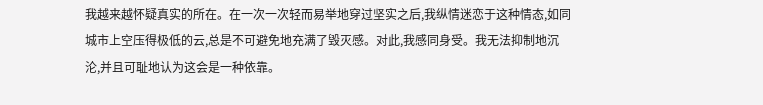我越来越怀疑真实的所在。在一次一次轻而易举地穿过坚实之后,我纵情迷恋于这种情态,如同城市上空压得极低的云,总是不可避免地充满了毁灭感。对此,我感同身受。我无法抑制地沉沦,并且可耻地认为这会是一种依靠。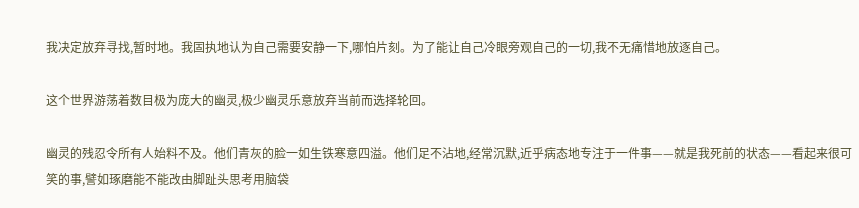我决定放弃寻找,暂时地。我固执地认为自己需要安静一下,哪怕片刻。为了能让自己冷眼旁观自己的一切,我不无痛惜地放逐自己。

这个世界游荡着数目极为庞大的幽灵,极少幽灵乐意放弃当前而选择轮回。

幽灵的残忍令所有人始料不及。他们青灰的脸一如生铁寒意四溢。他们足不沾地,经常沉默,近乎病态地专注于一件事——就是我死前的状态——看起来很可笑的事,譬如琢磨能不能改由脚趾头思考用脑袋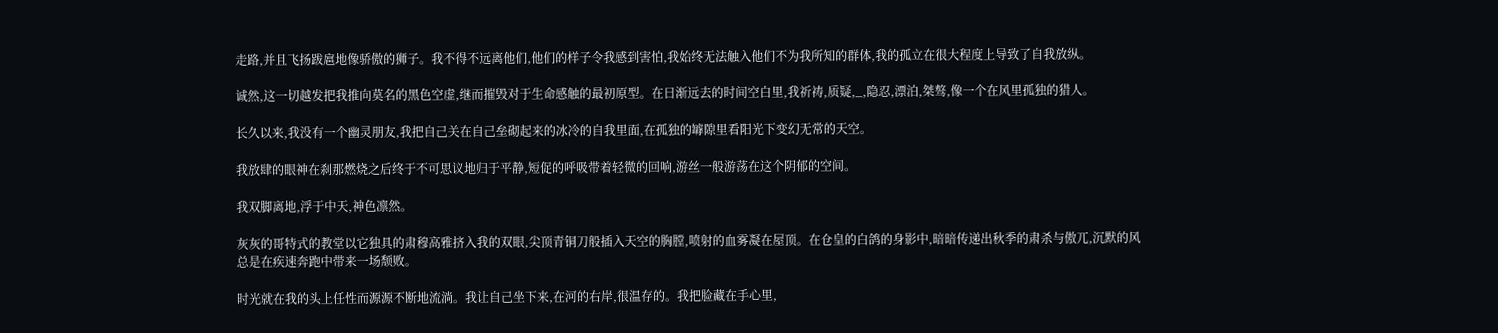走路,并且飞扬跋扈地像骄傲的狮子。我不得不远离他们,他们的样子令我感到害怕,我始终无法触入他们不为我所知的群体,我的孤立在很大程度上导致了自我放纵。

诚然,这一切越发把我推向莫名的黑色空虚,继而摧毁对于生命感触的最初原型。在日渐远去的时间空白里,我祈祷,质疑,_,隐忍,漂泊,桀骜,像一个在风里孤独的猎人。

长久以来,我没有一个幽灵朋友,我把自己关在自己垒砌起来的冰冷的自我里面,在孤独的罅隙里看阳光下变幻无常的天空。

我放肆的眼神在刹那燃烧之后终于不可思议地归于平静,短促的呼吸带着轻微的回响,游丝一般游荡在这个阴郁的空间。

我双脚离地,浮于中天,神色凛然。

灰灰的哥特式的教堂以它独具的肃穆高雅挤入我的双眼,尖顶青铜刀般插入天空的胸膛,喷射的血雾凝在屋顶。在仓皇的白鸽的身影中,暗暗传递出秋季的肃杀与傲兀,沉默的风总是在疾速奔跑中带来一场颓败。

时光就在我的头上任性而源源不断地流淌。我让自己坐下来,在河的右岸,很温存的。我把脸藏在手心里,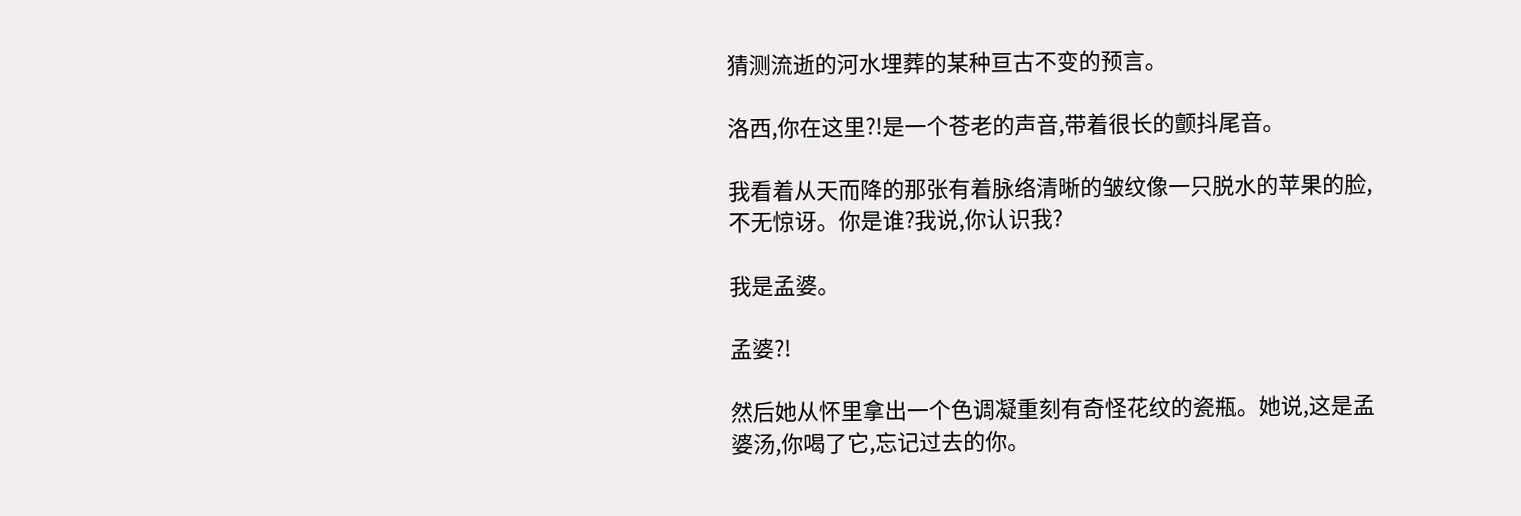猜测流逝的河水埋葬的某种亘古不变的预言。

洛西,你在这里?!是一个苍老的声音,带着很长的颤抖尾音。

我看着从天而降的那张有着脉络清晰的皱纹像一只脱水的苹果的脸,不无惊讶。你是谁?我说,你认识我?

我是孟婆。

孟婆?!

然后她从怀里拿出一个色调凝重刻有奇怪花纹的瓷瓶。她说,这是孟婆汤,你喝了它,忘记过去的你。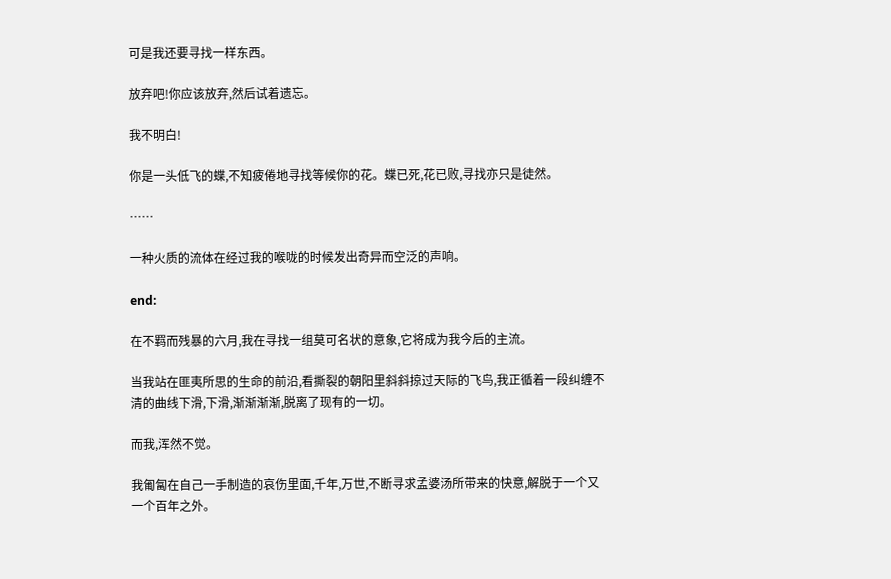可是我还要寻找一样东西。

放弃吧!你应该放弃,然后试着遗忘。

我不明白!

你是一头低飞的蝶,不知疲倦地寻找等候你的花。蝶已死,花已败,寻找亦只是徒然。

……

一种火质的流体在经过我的喉咙的时候发出奇异而空泛的声响。

end:

在不羁而残暴的六月,我在寻找一组莫可名状的意象,它将成为我今后的主流。

当我站在匪夷所思的生命的前沿,看撕裂的朝阳里斜斜掠过天际的飞鸟,我正循着一段纠缠不清的曲线下滑,下滑,渐渐渐渐,脱离了现有的一切。

而我,浑然不觉。

我匍匐在自己一手制造的哀伤里面,千年,万世,不断寻求孟婆汤所带来的快意,解脱于一个又一个百年之外。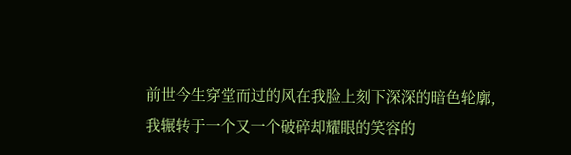前世今生穿堂而过的风在我脸上刻下深深的暗色轮廓,我辗转于一个又一个破碎却耀眼的笑容的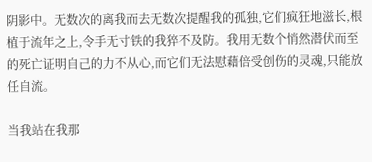阴影中。无数次的离我而去无数次提醒我的孤独,它们疯狂地滋长,根植于流年之上,令手无寸铁的我猝不及防。我用无数个悄然潜伏而至的死亡证明自己的力不从心,而它们无法慰藉倍受创伤的灵魂,只能放任自流。

当我站在我那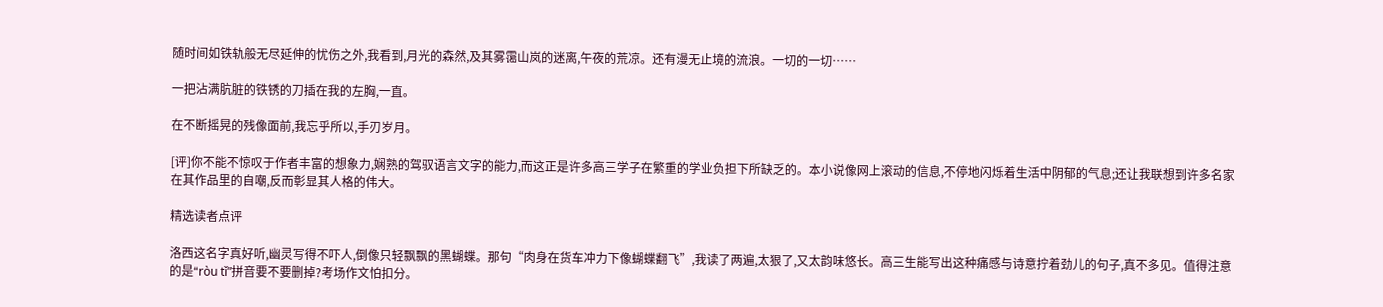随时间如铁轨般无尽延伸的忧伤之外,我看到,月光的森然,及其雾霭山岚的迷离,午夜的荒凉。还有漫无止境的流浪。一切的一切……

一把沾满肮脏的铁锈的刀插在我的左胸,一直。

在不断摇晃的残像面前,我忘乎所以,手刃岁月。

[评]你不能不惊叹于作者丰富的想象力,娴熟的驾驭语言文字的能力,而这正是许多高三学子在繁重的学业负担下所缺乏的。本小说像网上滚动的信息,不停地闪烁着生活中阴郁的气息;还让我联想到许多名家在其作品里的自嘲,反而彰显其人格的伟大。

精选读者点评

洛西这名字真好听,幽灵写得不吓人,倒像只轻飘飘的黑蝴蝶。那句“肉身在货车冲力下像蝴蝶翻飞”,我读了两遍,太狠了,又太韵味悠长。高三生能写出这种痛感与诗意拧着劲儿的句子,真不多见。值得注意的是“ròu tǐ”拼音要不要删掉?考场作文怕扣分。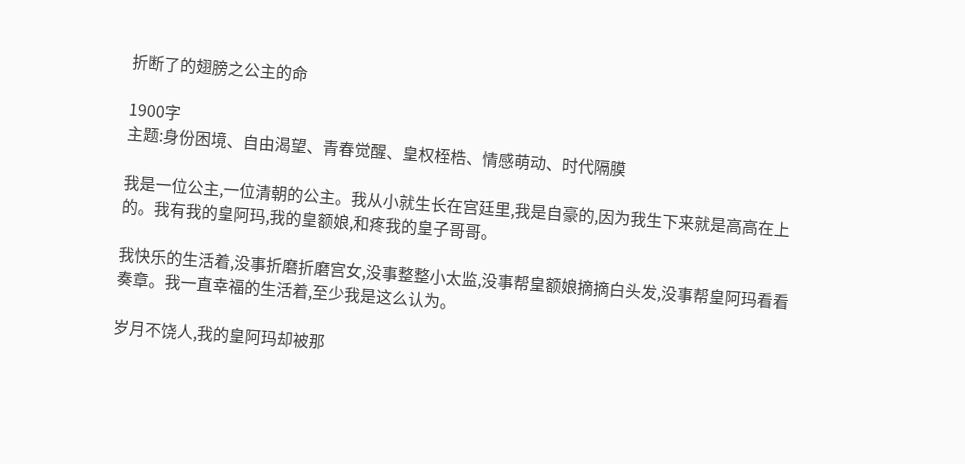折断了的翅膀之公主的命

1900字
主题:身份困境、自由渴望、青春觉醒、皇权桎梏、情感萌动、时代隔膜

我是一位公主,一位清朝的公主。我从小就生长在宫廷里,我是自豪的,因为我生下来就是高高在上的。我有我的皇阿玛,我的皇额娘,和疼我的皇子哥哥。

我快乐的生活着,没事折磨折磨宫女,没事整整小太监,没事帮皇额娘摘摘白头发,没事帮皇阿玛看看奏章。我一直幸福的生活着,至少我是这么认为。

岁月不饶人,我的皇阿玛却被那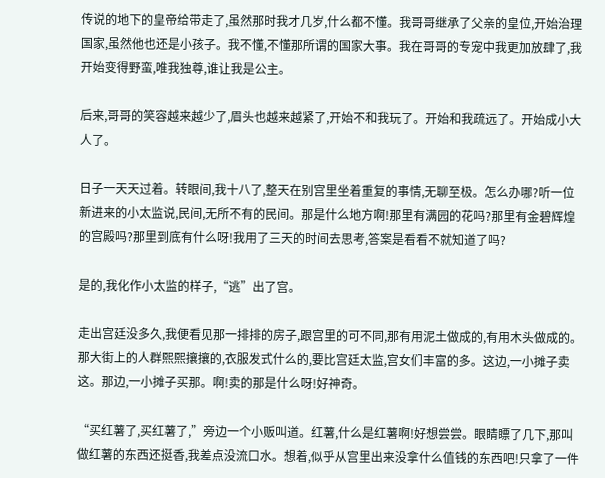传说的地下的皇帝给带走了,虽然那时我才几岁,什么都不懂。我哥哥继承了父亲的皇位,开始治理国家,虽然他也还是小孩子。我不懂,不懂那所谓的国家大事。我在哥哥的专宠中我更加放肆了,我开始变得野蛮,唯我独尊,谁让我是公主。

后来,哥哥的笑容越来越少了,眉头也越来越紧了,开始不和我玩了。开始和我疏远了。开始成小大人了。

日子一天天过着。转眼间,我十八了,整天在别宫里坐着重复的事情,无聊至极。怎么办哪?听一位新进来的小太监说,民间,无所不有的民间。那是什么地方啊!那里有满园的花吗?那里有金碧辉煌的宫殿吗?那里到底有什么呀!我用了三天的时间去思考,答案是看看不就知道了吗?

是的,我化作小太监的样子,“逃”出了宫。

走出宫廷没多久,我便看见那一排排的房子,跟宫里的可不同,那有用泥土做成的,有用木头做成的。那大街上的人群熙熙攘攘的,衣服发式什么的,要比宫廷太监,宫女们丰富的多。这边,一小摊子卖这。那边,一小摊子买那。啊!卖的那是什么呀!好神奇。

“买红薯了,买红薯了,”旁边一个小贩叫道。红薯,什么是红薯啊!好想尝尝。眼睛瞟了几下,那叫做红薯的东西还挺香,我差点没流口水。想着,似乎从宫里出来没拿什么值钱的东西吧!只拿了一件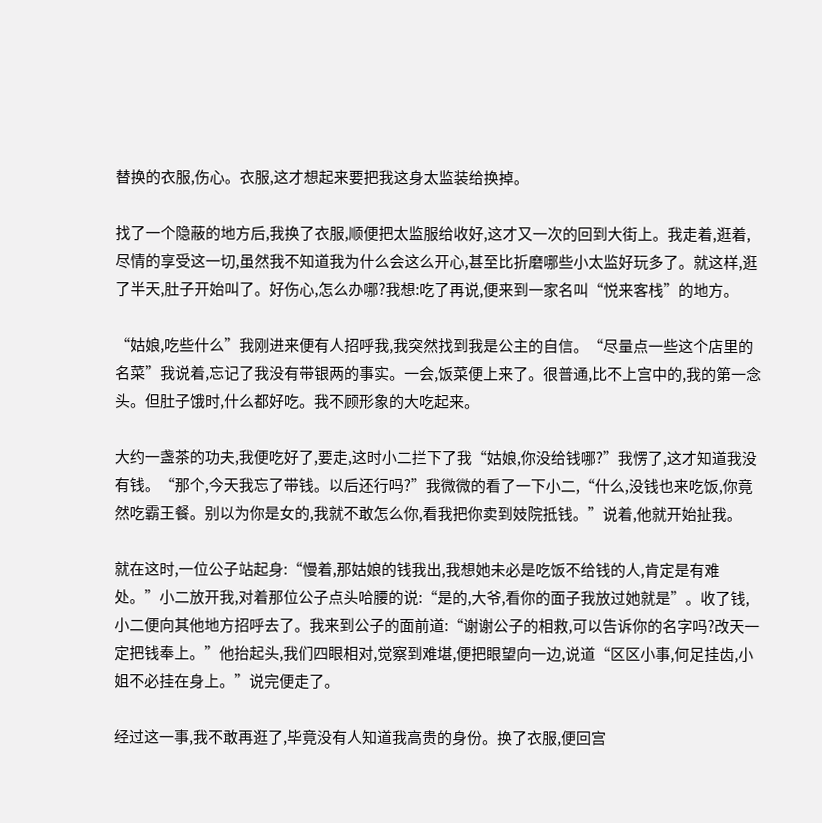替换的衣服,伤心。衣服,这才想起来要把我这身太监装给换掉。

找了一个隐蔽的地方后,我换了衣服,顺便把太监服给收好,这才又一次的回到大街上。我走着,逛着,尽情的享受这一切,虽然我不知道我为什么会这么开心,甚至比折磨哪些小太监好玩多了。就这样,逛了半天,肚子开始叫了。好伤心,怎么办哪?我想:吃了再说,便来到一家名叫“悦来客栈”的地方。

“姑娘,吃些什么”我刚进来便有人招呼我,我突然找到我是公主的自信。“尽量点一些这个店里的名菜”我说着,忘记了我没有带银两的事实。一会,饭菜便上来了。很普通,比不上宫中的,我的第一念头。但肚子饿时,什么都好吃。我不顾形象的大吃起来。

大约一盏茶的功夫,我便吃好了,要走,这时小二拦下了我“姑娘,你没给钱哪?”我愣了,这才知道我没有钱。“那个,今天我忘了带钱。以后还行吗?”我微微的看了一下小二,“什么,没钱也来吃饭,你竟然吃霸王餐。别以为你是女的,我就不敢怎么你,看我把你卖到妓院抵钱。”说着,他就开始扯我。

就在这时,一位公子站起身:“慢着,那姑娘的钱我出,我想她未必是吃饭不给钱的人,肯定是有难处。”小二放开我,对着那位公子点头哈腰的说:“是的,大爷,看你的面子我放过她就是”。收了钱,小二便向其他地方招呼去了。我来到公子的面前道:“谢谢公子的相救,可以告诉你的名字吗?改天一定把钱奉上。”他抬起头,我们四眼相对,觉察到难堪,便把眼望向一边,说道“区区小事,何足挂齿,小姐不必挂在身上。”说完便走了。

经过这一事,我不敢再逛了,毕竟没有人知道我高贵的身份。换了衣服,便回宫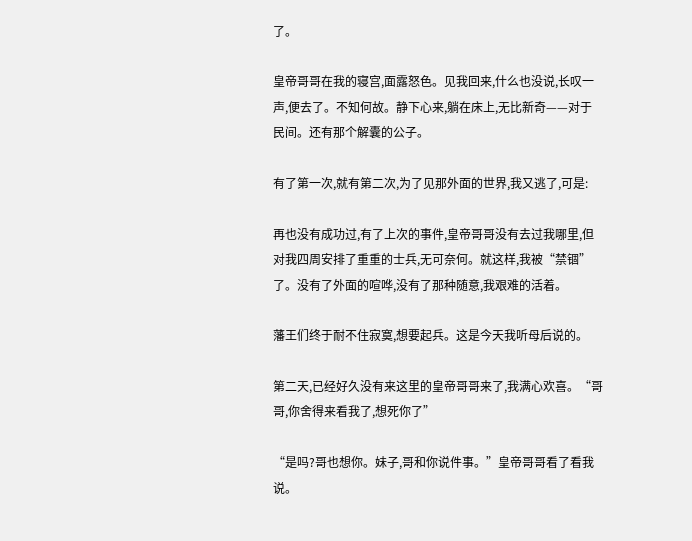了。

皇帝哥哥在我的寝宫,面露怒色。见我回来,什么也没说,长叹一声,便去了。不知何故。静下心来,躺在床上,无比新奇——对于民间。还有那个解囊的公子。

有了第一次,就有第二次,为了见那外面的世界,我又逃了,可是:

再也没有成功过,有了上次的事件,皇帝哥哥没有去过我哪里,但对我四周安排了重重的士兵,无可奈何。就这样,我被“禁锢”了。没有了外面的喧哗,没有了那种随意,我艰难的活着。

藩王们终于耐不住寂寞,想要起兵。这是今天我听母后说的。

第二天,已经好久没有来这里的皇帝哥哥来了,我满心欢喜。“哥哥,你舍得来看我了,想死你了”

“是吗?哥也想你。妹子,哥和你说件事。”皇帝哥哥看了看我说。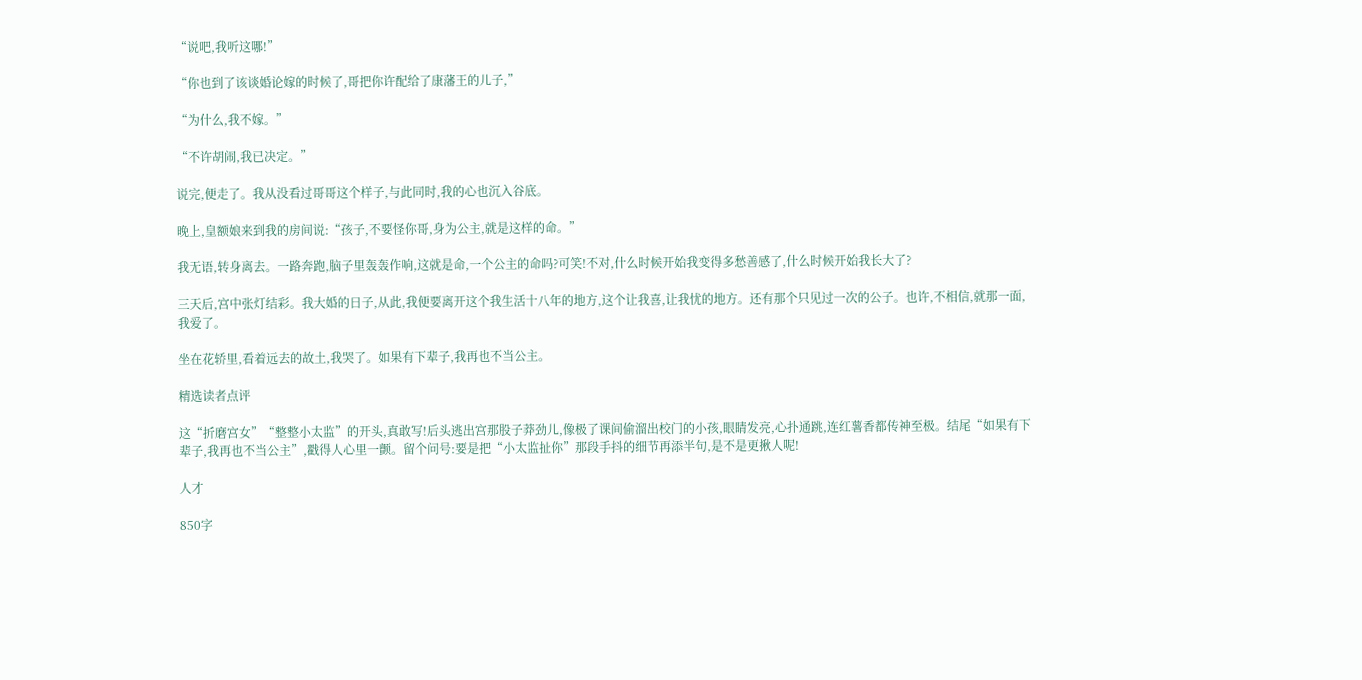“说吧,我听这哪!”

“你也到了该谈婚论嫁的时候了,哥把你许配给了康藩王的儿子,”

“为什么,我不嫁。”

“不许胡闹,我已决定。”

说完,便走了。我从没看过哥哥这个样子,与此同时,我的心也沉入谷底。

晚上,皇额娘来到我的房间说:“孩子,不要怪你哥,身为公主,就是这样的命。”

我无语,转身离去。一路奔跑,脑子里轰轰作响,这就是命,一个公主的命吗?可笑!不对,什么时候开始我变得多愁善感了,什么时候开始我长大了?

三天后,宫中张灯结彩。我大婚的日子,从此,我便要离开这个我生活十八年的地方,这个让我喜,让我忧的地方。还有那个只见过一次的公子。也许,不相信,就那一面,我爱了。

坐在花轿里,看着远去的故土,我哭了。如果有下辈子,我再也不当公主。

精选读者点评

这“折磨宫女”“整整小太监”的开头,真敢写!后头逃出宫那股子莽劲儿,像极了课间偷溜出校门的小孩,眼睛发亮,心扑通跳,连红薯香都传神至极。结尾“如果有下辈子,我再也不当公主”,戳得人心里一颤。留个问号:要是把“小太监扯你”那段手抖的细节再添半句,是不是更揪人呢!

人才

850字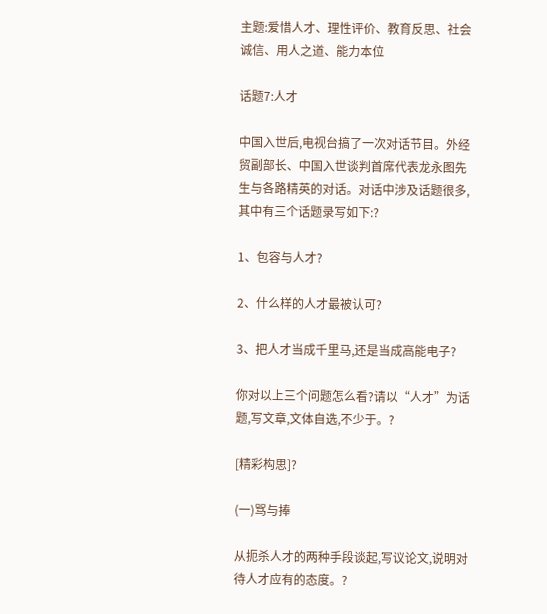主题:爱惜人才、理性评价、教育反思、社会诚信、用人之道、能力本位

话题7:人才

中国入世后,电视台搞了一次对话节目。外经贸副部长、中国入世谈判首席代表龙永图先生与各路精英的对话。对话中涉及话题很多,其中有三个话题录写如下:?

1、包容与人才?

2、什么样的人才最被认可?

3、把人才当成千里马,还是当成高能电子?

你对以上三个问题怎么看?请以“人才”为话题,写文章,文体自选,不少于。?

[精彩构思]?

(一)骂与捧

从扼杀人才的两种手段谈起,写议论文,说明对待人才应有的态度。?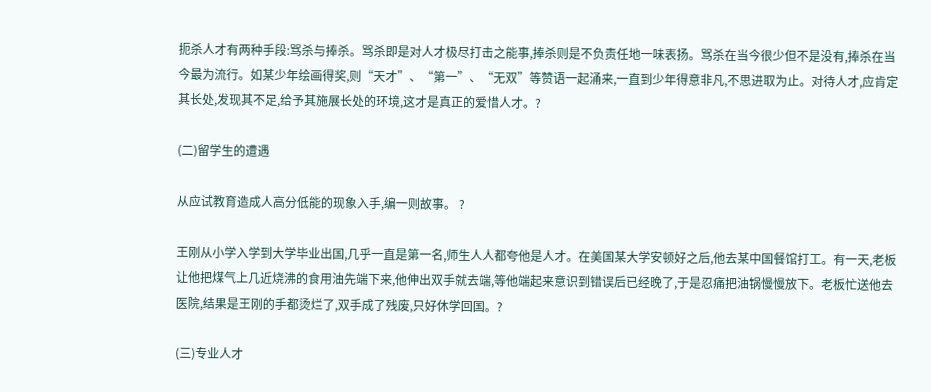扼杀人才有两种手段:骂杀与捧杀。骂杀即是对人才极尽打击之能事,捧杀则是不负责任地一味表扬。骂杀在当今很少但不是没有,捧杀在当今最为流行。如某少年绘画得奖,则“天才”、“第一”、“无双”等赞语一起涌来,一直到少年得意非凡,不思进取为止。对待人才,应肯定其长处,发现其不足,给予其施展长处的环境,这才是真正的爱惜人才。?

(二)留学生的遭遇

从应试教育造成人高分低能的现象入手,编一则故事。 ?

王刚从小学入学到大学毕业出国,几乎一直是第一名,师生人人都夸他是人才。在美国某大学安顿好之后,他去某中国餐馆打工。有一天,老板让他把煤气上几近烧沸的食用油先端下来,他伸出双手就去端,等他端起来意识到错误后已经晚了,于是忍痛把油锅慢慢放下。老板忙送他去医院,结果是王刚的手都烫烂了,双手成了残废,只好休学回国。?

(三)专业人才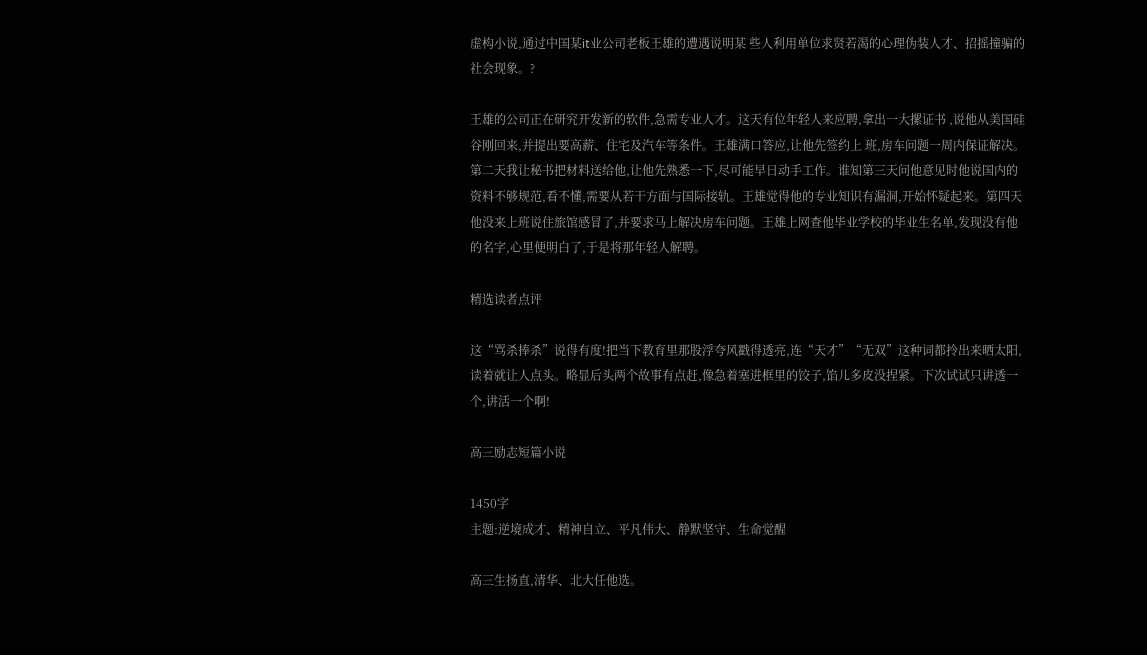虚构小说,通过中国某it业公司老板王雄的遭遇说明某 些人利用单位求贤若渴的心理伪装人才、招摇撞骗的社会现象。?

王雄的公司正在研究开发新的软件,急需专业人才。这天有位年轻人来应聘,拿出一大摞证书 ,说他从美国硅谷刚回来,并提出要高薪、住宅及汽车等条件。王雄满口答应,让他先签约上 班,房车问题一周内保证解决。第二天我让秘书把材料送给他,让他先熟悉一下,尽可能早日动手工作。谁知第三天问他意见时他说国内的资料不够规范,看不懂,需要从若干方面与国际接轨。王雄觉得他的专业知识有漏洞,开始怀疑起来。第四天他没来上班说住旅馆感冒了,并要求马上解决房车问题。王雄上网查他毕业学校的毕业生名单,发现没有他的名字,心里便明白了,于是将那年轻人解聘。

精选读者点评

这“骂杀捧杀”说得有度!把当下教育里那股浮夸风戳得透亮,连“天才”“无双”这种词都拎出来晒太阳,读着就让人点头。略显后头两个故事有点赶,像急着塞进框里的饺子,馅儿多皮没捏紧。下次试试只讲透一个,讲活一个啊!

高三励志短篇小说

1450字
主题:逆境成才、精神自立、平凡伟大、静默坚守、生命觉醒

高三生扬直,清华、北大任他选。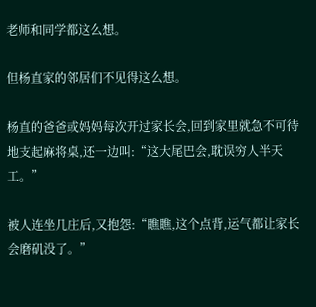老师和同学都这么想。

但杨直家的邻居们不见得这么想。

杨直的爸爸或妈妈每次开过家长会,回到家里就急不可待地支起麻将桌,还一边叫:“这大尾巴会,耽误穷人半天工。”

被人连坐几庄后,又抱怨:“瞧瞧,这个点背,运气都让家长会磨矶没了。”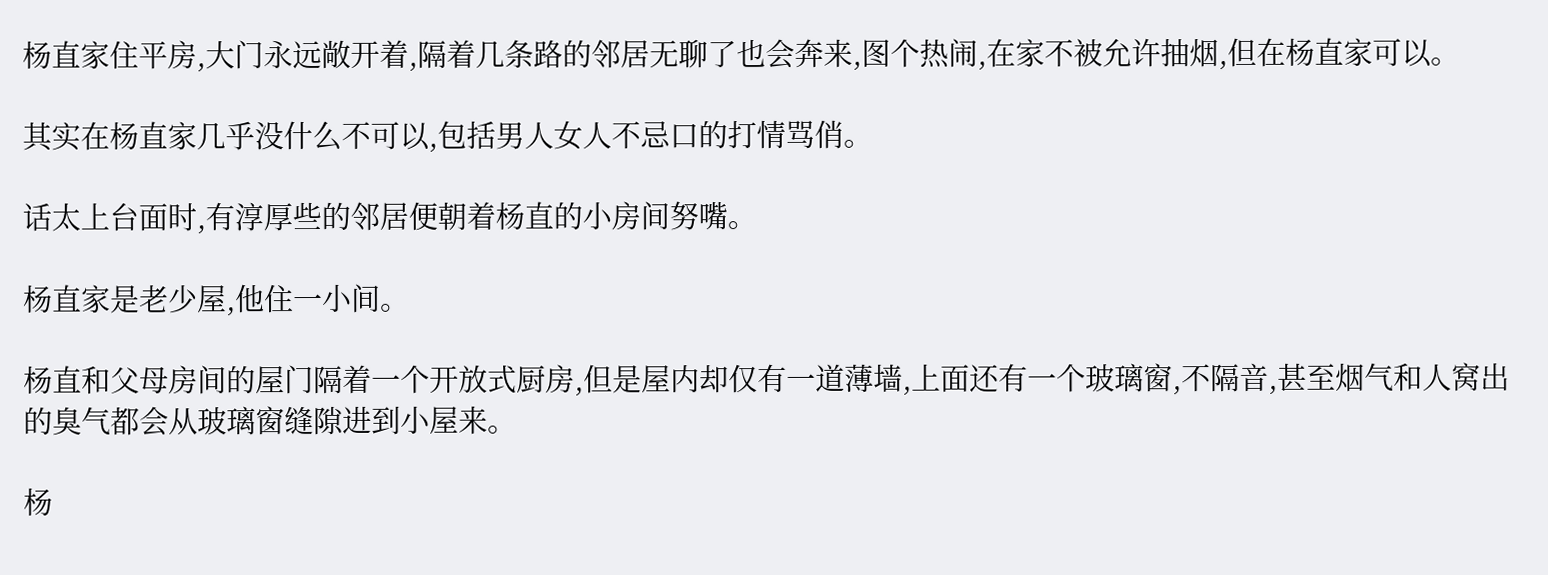杨直家住平房,大门永远敞开着,隔着几条路的邻居无聊了也会奔来,图个热闹,在家不被允许抽烟,但在杨直家可以。

其实在杨直家几乎没什么不可以,包括男人女人不忌口的打情骂俏。

话太上台面时,有淳厚些的邻居便朝着杨直的小房间努嘴。

杨直家是老少屋,他住一小间。

杨直和父母房间的屋门隔着一个开放式厨房,但是屋内却仅有一道薄墙,上面还有一个玻璃窗,不隔音,甚至烟气和人窝出的臭气都会从玻璃窗缝隙进到小屋来。

杨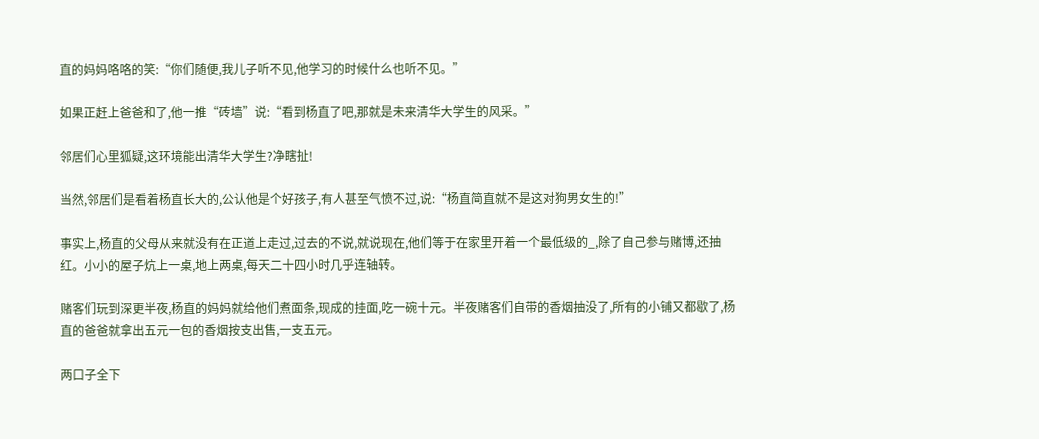直的妈妈咯咯的笑:“你们随便,我儿子听不见,他学习的时候什么也听不见。”

如果正赶上爸爸和了,他一推“砖墙”说:“看到杨直了吧,那就是未来清华大学生的风采。”

邻居们心里狐疑,这环境能出清华大学生?净瞎扯!

当然,邻居们是看着杨直长大的,公认他是个好孩子,有人甚至气愤不过,说:“杨直简直就不是这对狗男女生的!”

事实上,杨直的父母从来就没有在正道上走过,过去的不说,就说现在,他们等于在家里开着一个最低级的_,除了自己参与赌博,还抽红。小小的屋子炕上一桌,地上两桌,每天二十四小时几乎连轴转。

赌客们玩到深更半夜,杨直的妈妈就给他们煮面条,现成的挂面,吃一碗十元。半夜赌客们自带的香烟抽没了,所有的小铺又都歇了,杨直的爸爸就拿出五元一包的香烟按支出售,一支五元。

两口子全下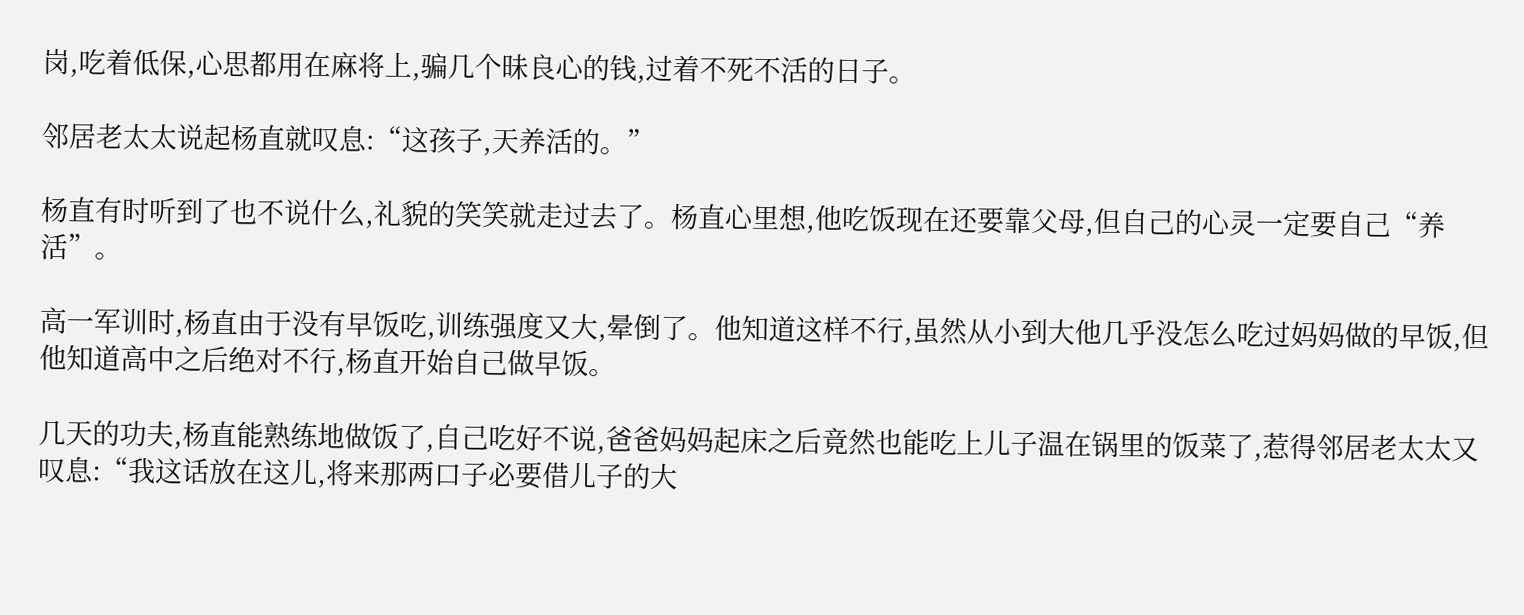岗,吃着低保,心思都用在麻将上,骗几个昧良心的钱,过着不死不活的日子。

邻居老太太说起杨直就叹息:“这孩子,天养活的。”

杨直有时听到了也不说什么,礼貌的笑笑就走过去了。杨直心里想,他吃饭现在还要靠父母,但自己的心灵一定要自己“养活”。

高一军训时,杨直由于没有早饭吃,训练强度又大,晕倒了。他知道这样不行,虽然从小到大他几乎没怎么吃过妈妈做的早饭,但他知道高中之后绝对不行,杨直开始自己做早饭。

几天的功夫,杨直能熟练地做饭了,自己吃好不说,爸爸妈妈起床之后竟然也能吃上儿子温在锅里的饭菜了,惹得邻居老太太又叹息:“我这话放在这儿,将来那两口子必要借儿子的大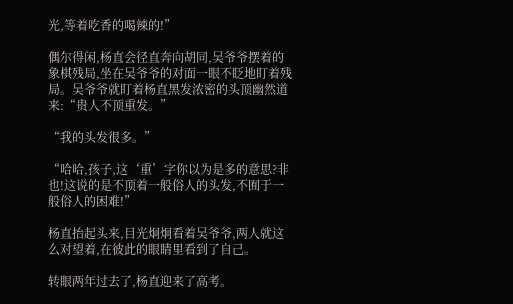光,等着吃香的喝辣的!”

偶尔得闲,杨直会径直奔向胡同,吴爷爷摆着的象棋残局,坐在吴爷爷的对面一眼不眨地盯着残局。吴爷爷就盯着杨直黑发浓密的头顶幽然道来:“贵人不顶重发。”

“我的头发很多。”

“哈哈,孩子,这‘重’字你以为是多的意思?非也!这说的是不顶着一般俗人的头发,不囿于一般俗人的困难!”

杨直抬起头来,目光炯炯看着吴爷爷,两人就这么对望着,在彼此的眼睛里看到了自己。

转眼两年过去了,杨直迎来了高考。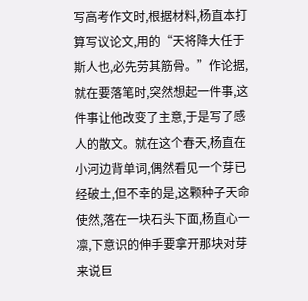写高考作文时,根据材料,杨直本打算写议论文,用的“天将降大任于斯人也,必先劳其筋骨。”作论据,就在要落笔时,突然想起一件事,这件事让他改变了主意,于是写了感人的散文。就在这个春天,杨直在小河边背单词,偶然看见一个芽已经破土,但不幸的是,这颗种子天命使然,落在一块石头下面,杨直心一凛,下意识的伸手要拿开那块对芽来说巨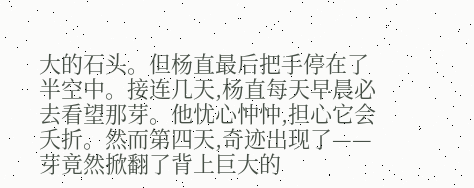大的石头。但杨直最后把手停在了半空中。接连几天,杨直每天早晨必去看望那芽。他忧心忡忡,担心它会夭折。然而第四天,奇迹出现了——芽竟然掀翻了背上巨大的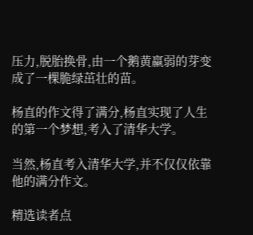压力,脱胎换骨,由一个鹅黄羸弱的芽变成了一棵脆绿茁壮的苗。

杨直的作文得了满分,杨直实现了人生的第一个梦想,考入了清华大学。

当然,杨直考入清华大学,并不仅仅依靠他的满分作文。

精选读者点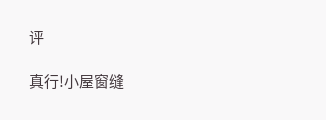评

真行!小屋窗缝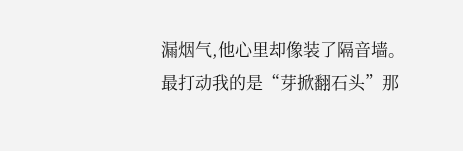漏烟气,他心里却像装了隔音墙。最打动我的是“芽掀翻石头”那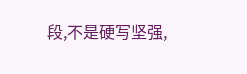段,不是硬写坚强,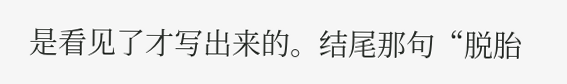是看见了才写出来的。结尾那句“脱胎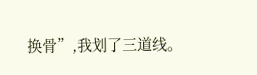换骨”,我划了三道线。